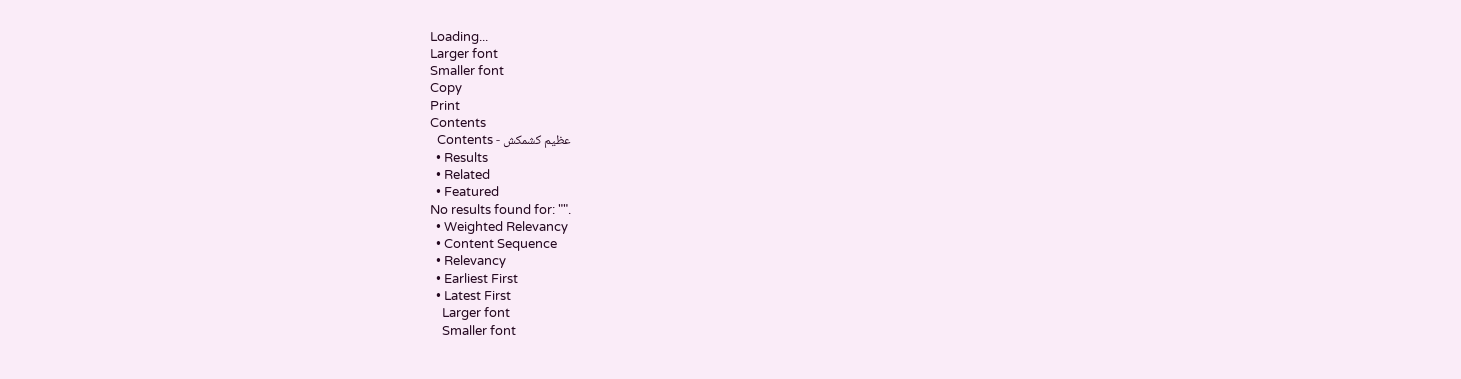Loading...
Larger font
Smaller font
Copy
Print
Contents
عظیم کشمکش - Contents
  • Results
  • Related
  • Featured
No results found for: "".
  • Weighted Relevancy
  • Content Sequence
  • Relevancy
  • Earliest First
  • Latest First
    Larger font
    Smaller font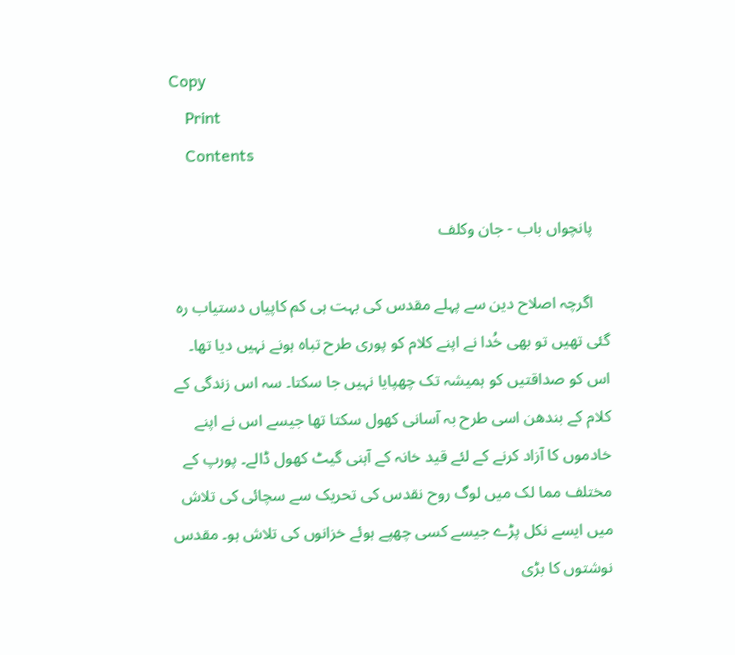Copy
    Print
    Contents

    پانچواں باب - جان وکلف

    اگرچہ اصلاح دین سے پہلے مقدس کی بہت ہی کم کاپیاں دستیاب رہ گئی تھیں تو بھی خُدا نے اپنے کلام کو پوری طرح تباہ ہونے نہیں دیا تھا۔ اس کو صداقتیں کو ہمیشہ تک چھپایا نہیں جا سکتا۔ سہ اس زندگی کے کلام کے بندھن اسی طرح بہ آسانی کھول سکتا تھا جیسے اس نے اپنے خادموں کا آزاد کرنے کے لئے قید خانہ کے آہنی گیٹ کھول ڈالے۔ پورپ کے مختلف مما لک میں لوگ روح نقدس کی تحریک سے سچائی کی تلاش میں ایسے نکل پڑے جیسے کسی چھپے ہوئے خزانوں کی تلاش ہو۔ مقدس نوشتوں کا بڑی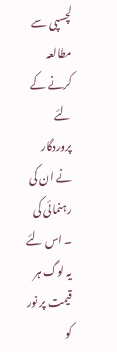لچسپی سے مطالعہ کرنے کے لئے پروردگار نے ان کی رہنمائی کی ۔ اس لئے یہ لوگ ہر قیمت پر نور کو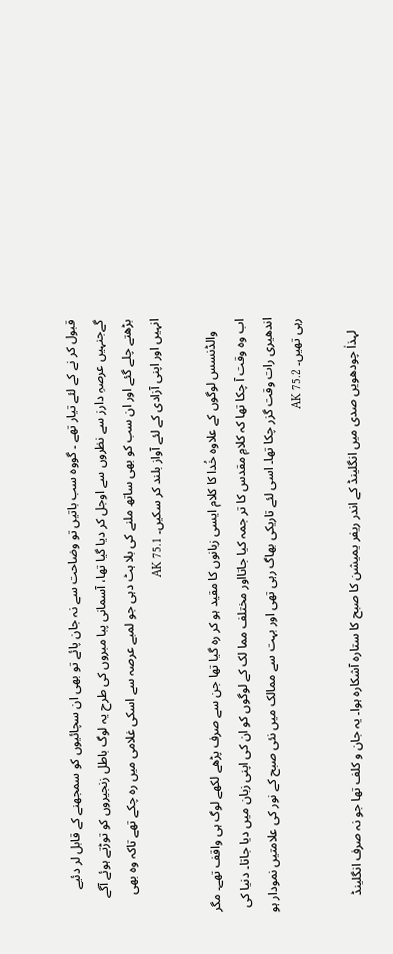قبول کر نے کے لئے تیار تھے ۔ گووہ سب باتیں تو وضاحت سے نہ جان پائے تو بھی ان سچائیوں کو سمجھنے کے قابل لر دئیے گےجنہیں عرصہِ دارز سے نظروں سے اوجل کر دیا گیا تھا، آسمانی پبا مبروں کی طرح یہ لوگ باطل زنجیروں کو توڑتے ہوئے آگے بڑھتے چلے گئے اور ان سب کو بھی ساتھ ملنے کی بلا ہٹ دہی جو لمبے عرصہ سے اسکی غلامی میں رہ چکے تھے تاکہ وہ بھی انہیں اور اپنی آزادی کے لئے آواز بلند کر سکیں۔ AK 75.1

    والڈنسس لوگوں کے علاوہ خُدا کا کلام ایسی زبانوں کا مقید ہو کر رہ گیا تھا جن سے صرف پڑھے لکھے لوگ ہی واقف تھے۔ مگر اب وہ وقت آ چکا تھا کہ کلامِ مقدس کا تر جمہ کیا جاتااور مختلف مما لک کے لوگوں کو ان کی اپنی زبان میں دیا جاتا۔ دنیا کی اندھیری رات وقت گزر چکا تھا۔ اسی لئے تاریکی بھاگ رہی تھی اور بہت سے ممالک میں نئی صبح کے نور کی علامتیں نمودار ہو رہی تھیں۔ AK 75.2

    لہذاٰ چودھویں صدی میں انگلینڈ کے اندر ریفر یمیشن کا صبح کا ستارہ آشکارہ ہوا۔ یہ جان و کلف تھا جو نہ صرف انگلینڈ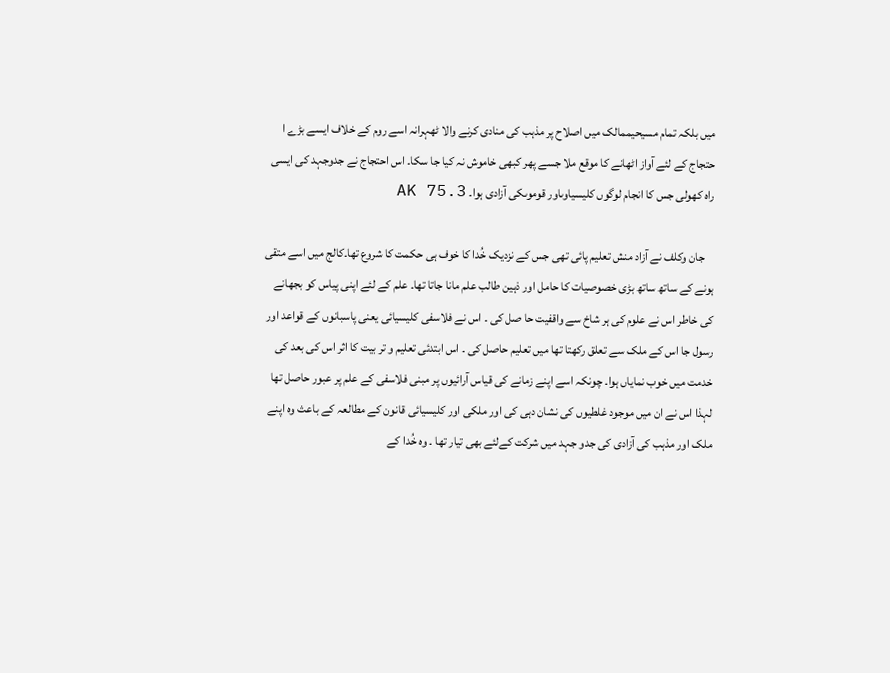میں بلکہ تمام مسیحیممالک میں اصلاح پر مذہب کی منادی کرنے والا ٹھہرانہ اسے روم کے خلاف ایسے بڑے ا حتجاج کے لئے آواز اٹھانے کا موقع ملا جسے پھر کبھی خاموش نہ کیا جا سکا۔ اس احتجاج نے جدوجہد کی ایسی راہ کھولی جس کا انجام لوگوں کلیسیاوںاور قوموںکی آزادی ہوا۔ AK 75.3

    جان وکلف نے آزاد منش تعلیم پائی تھی جس کے نزدیک خُدا کا خوف ہی حکمت کا شروع تھا۔کالج میں اسے متقی ہونے کے ساتھ ساتھ بڑی خصوصیات کا حامل اور ذہین طالب علم مانا جاتا تھا۔ علم کے لئے اپنی پیاس کو بجھانے کی خاطر اس نے علوم کی ہر شاخ سے واقفیت حا صل کی ۔ اس نے فلاسفی کلیسیائی یعنی پاسبانوں کے قواعد اور رسول جا اس کے ملک سے تعلق رکھتا تھا میں تعلیم حاصل کی ۔ اس ابتدئی تعلیم و تر بیت کا اثر اس کی بعد کی خدمت میں خوب نمایاں ہوا۔ چونکہ اسے اپنے زمانے کی قیاس آرائیوں پر مبنی فلاسفی کے علم پر عبور حاصل تھا لہذا اس نے ان میں موجود غلطیوں کی نشان دہی کی اور ملکی اور کلیسیائی قانون کے مطالعہ کے باعث وہ اپنے ملک اور مذہب کی آزادی کی جدو جہد میں شرکت کےلئے بھی تیار تھا ۔ وہ خُدا کے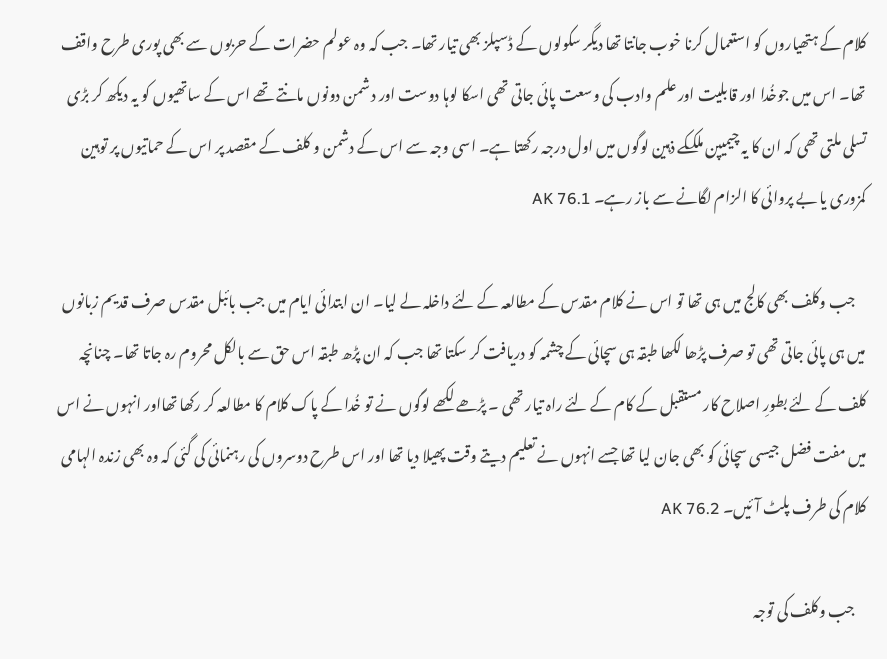کلام کے ہتھیاروں کو استعمال کرنا خوب جانتا تھا دیگر سکولوں کے ڈسپلز بھی تیار تھا۔ جب کہ وہ عولم حضرات کے حربوں سے بھی پوری طرح واقف تھا۔ اس میں جوخُدا اور قابلیت اور علم وادب کی وسعت پائی جاتی تھی اسکا لوہا دوست اور د شمن دونوں مانتے تھے اس کے ساتھیوں کو یہ دیکھ کر بڑی تسلی ملتی تھی کہ ان کا یہ چیمیپن ملککے ذہین لوگوں میں اول درجہ رکھتا ہے۔ اسی وجہ سے اس کے دشمن و کلف کے مقصد پر اس کے حماتیوں پر توہین کمزوری یا بے پروائی کا الزام لگانے سے باز رہے۔ AK 76.1

    جب وکلف بھی کالج میں ہی تھا تو اس نے کلام مقدس کے مطالعہ کے لئے داخلہ لے لیا۔ ان ابتدائی ایام میں جب بائبل مقدس صرف قدیم زبانوں میں ہی پائی جاتی تھی تو صرف پڑھا لکھا طبقہ ہی سچائی کے چشمہ کو دریافت کر سکتا تھا جب کہ ان پڑھ طبقہ اس حق سے بالکل محروم رہ جاتا تھا۔ چنانچہ کلف کے لئے بطورِ اصلاح کار مستقبل کے کام کے لئے راہ تیار تھی ۔ پڑھے لکھے لوگوں نے تو خُدا کے پاک کلام کا مطالعہ کر رکھا تھااور انہوں نے اس میں مفت فضل جیسی سچائی کو بھی جان لیا تھا جسے انہوں نے تعلیم دیتے وقت پھیلا دیا تھا اور اس طرح دوسروں کی رہنمائی کی گئی کہ وہ بھی زندہ الہامی کلام کی طرف پلٹ آئیں۔ AK 76.2

    جب وکلف کی توجہ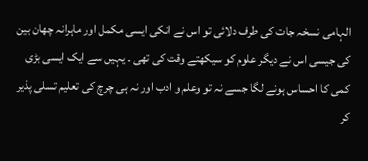الہامی نسخہ جات کی طرف دلائی تو اس نے انکی ایسی مکمل اور ماہرانہ چھان بین کی جیسی اس نے دیگر علوم کو سیکھتے وقت کی تھی ۔ یہیں سے ایک ایسی بڑی کمی کا احساس ہونے لگا جسے نہ تو وعلم و ادب اور نہ ہی چرچ کی تعلیم تسلی پذیر کر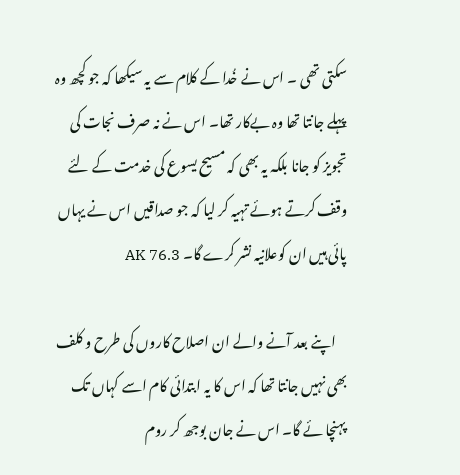سکتی تھی ۔ اس نے خُدا کے کلام سے یہ سیکھا کہ جو کچھ وہ پہلے جانتا تھا وہ بےکار تھا۔ اس نے نہ صرف نجات کی تجویز کو جانا بلکہ یہ بھی کہ مسیح یسوع کی خدمت کے لئے وقف کرتے ہوئے تہیہ کر لیا کہ جو صداقیں اس نے یہاں پائی ہیں ان کوعلانیہ نشر کرے گا۔ AK 76.3

    اپنے بعد آنے والے ان اصلاح کاروں کی طرح و کلف بھی نہیں جانتا تھا کہ اس کا یہ ابتدائی کام اسے کہاں تک پہنچا ئے گا۔ اس نے جان بوجھ کر روم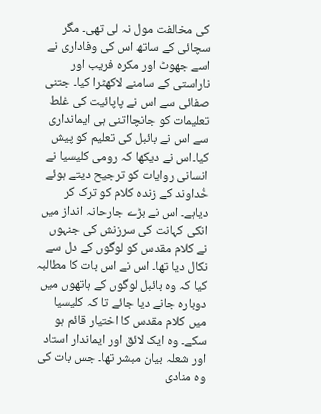کی مخالفت مول نہ لی تھی۔ مگر سچائی کے ساتھ اس کی وفاداری نے اسے جھوٹ اور مکرہ فریب اور ناراستی کے سامنے لاکھٹرا کیا۔ جتنی صفائی سے اس نے پاپائیت کی غلط تعلیمات کو جانچااتنی ہی ایمانداری سے اس نے بائبل کی تعلیم کو پیش کیا۔اس نے دیکھا کہ رومی کلیسیا نے انسانی روایات کو ترجیح دیتے ہوئے خُداوند کے زندہ کلام کو ترک کر دیاہے۔ اس نے بڑے جارحانہ انداز میں انکی کہانت کی سرزنش کی جنہوں نے کلام مقدس کو لوگوں کے دل سے نکال دیا تھا۔ اس نے اس بات کا مطالبہ کیا کہ وہ بائبل لوگوں کے ہاتھوں میں دوبارہ جانے دیا جائے تا کہ کلیسیا میں کلام مقدس کا اختیار قائم ہو سکے۔ وہ ایک لائق اور ایماندار استاد اور شعلہ بیان مبشر تھا۔ جس بات کی وہ منادی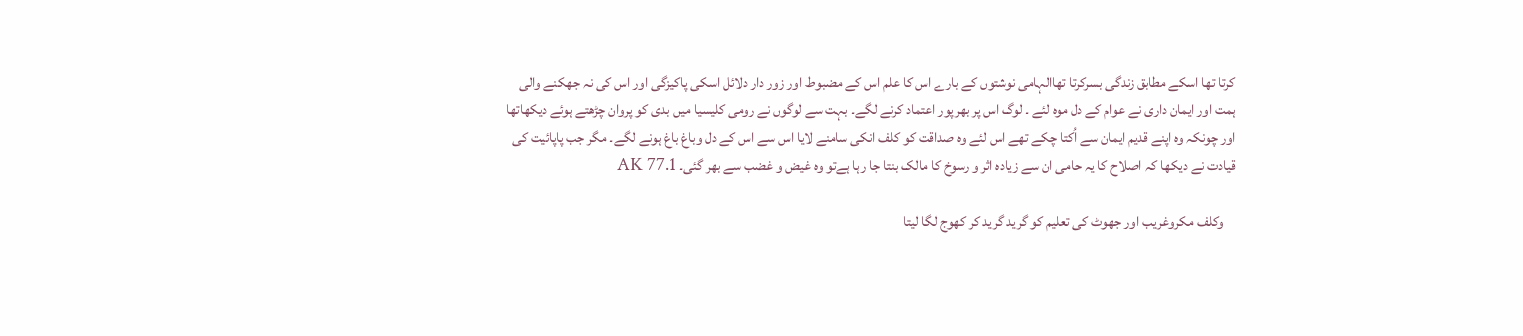کرتا تھا اسکے مطابق زندگی بسرکرتا تھاالہامی نوشتوں کے بارے اس کا علم اس کے مضبوط اور زور دار دلائل اسکی پاکیزگی اور اس کی نہ جھکنے والی ہمت اور ایمان داری نے عوام کے دل موہ لئے ۔ لوگ اس پر بھرپور اعتماد کرنے لگے۔ بہت سے لوگوں نے رومی کلیسیا میں بدی کو پروان چڑھتے ہوئے دیکھاتھا اور چونکہ وہ اپنے قدیم ایمان سے اُکتا چکے تھے اس لئے وہ صداقت کو کلف انکی سامنے لایا اس سے اس کے دل وباغ باغ ہونے لگے۔ مگر جب پاپائیت کی قیادت نے دیکھا کہ اصلاح کا یہ حامی ان سے زیادہ اثر و رسوخ کا مالک بنتا جا رہا ہےتو وہ غیض و غضب سے بھر گئی۔ AK 77.1

    وکلف مکروغریب اور جھوٹ کی تعلیم کو گرید گرید کر کھوج لگا لیتا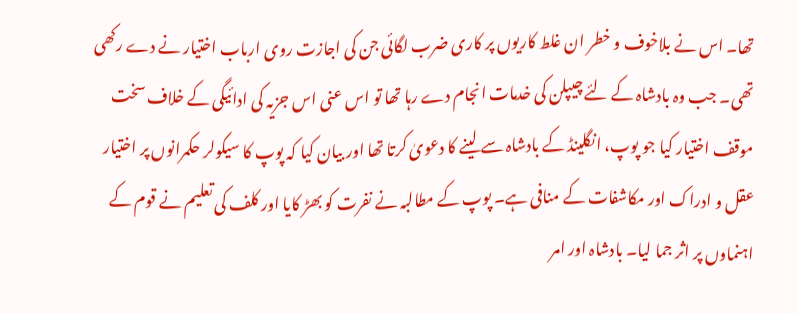تھا۔ اس نے بلاخوف و خطر ان غلط کاریوں پر کاری ضرب لگائی جن کی اجازت روی ارباب اختیار نے دے رکھی تھی۔ جب وہ بادشاہ کے لئے چیپلن کی خدمات انجام دے رہا تھا تو اس عنی اس جزیہ کی ادائیگی کے خلاف سخت موقف اختیار کیا جو پوپ، انگلینڈ کے بادشاہ سے لینے کا دعویٰ کرتا تھا اور بیان کیا کہ پوپ کا سیکولر حکمرانوں پر اختیار عقل و ادراک اور مکاشفات کے منافی ہے۔ پوپ کے مطالبہ نے نفرت کو بھڑ کایا اور کلف کی تعلیم نے قوم کے اہنماوں پر اثر جما لیا۔ بادشاہ اور امر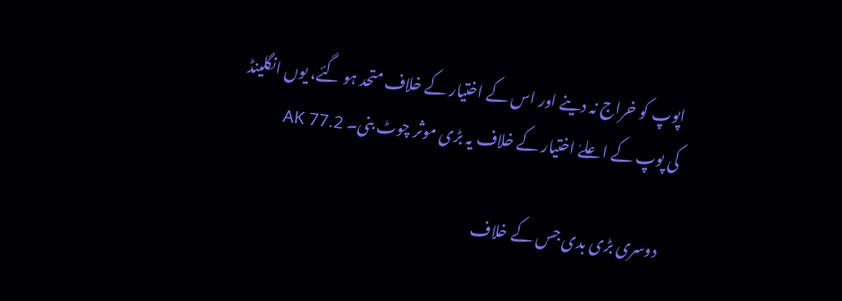اپوپ کو خراج نہ دینے اور اس کے اختیار کے خلاف متحد ہو گئے، یوں انگلینڈ کی پوپ کے اعلےٰ اختیار کے خلاف یہ بڑی موثر چوٹ بنی۔ AK 77.2

    دوسری بڑی بدی جس کے خلاف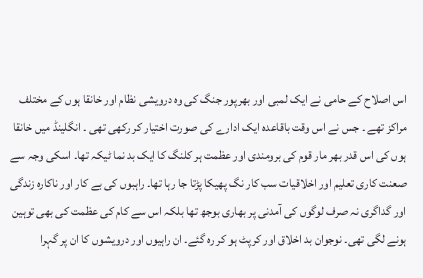اس اصلاح کے حامی نے ایک لمبی اور بھرپور جنگ کی وہ درویشی نظام اور خانقا ہوں کے مختلف مراکز تھے ۔ جس نے اس وقت باقاعدہ ایک ادارے کی صورت اختیار کر رکھی تھی ۔ انگلینڈ میں خانقا ہوں کی اس قدر بھر مار قوم کی برومندی اور عظمت ہر کلنگ کا ایک بد نما ٹیکہ تھا۔ اسکی وجہ سے صعنت کاری تعلیم اور اخلاقیات سب کار نگ پھیکا پڑتا جا رہا تھا۔ راہبوں کی بے کار اور ناکارہ زندگی اور گداگری نہ صرف لوگوں کی آمدنی پر بھاری بوجھ تھا بلکہ اس سے کام کی عظمت کی بھی توہین ہونے لگی تھی۔ نوجوان بد اخلاق اور کرپٹ ہو کر رہ گئے۔ ان راہیوں اور درویشوں کا ان پر گہرا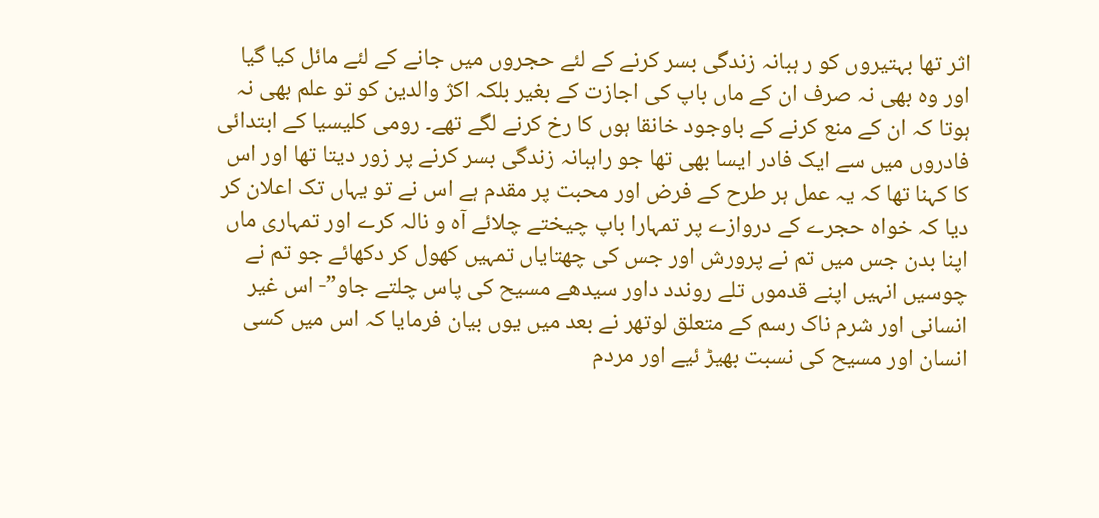اثر تھا بہتیروں کو ر ہبانہ زندگی بسر کرنے کے لئے حجروں میں جانے کے لئے مائل کیا گیا اور وہ بھی نہ صرف ان کے ماں باپ کی اجازت کے بغیر بلکہ اکژ والدین کو تو علم بھی نہ ہوتا کہ ان کے منع کرنے کے باوجود خانقا ہوں کا رخ کرنے لگے تھے۔ رومی کلیسیا کے ابتدائی فادروں میں سے ایک فادر ایسا بھی تھا جو راہبانہ زندگی بسر کرنے پر زور دیتا تھا اور اس کا کہنا تھا کہ یہ عمل ہر طرح کے فرض اور محبت پر مقدم ہے اس نے تو یہاں تک اعلان کر دیا کہ خواہ حجرے کے دروازے پر تمہارا باپ چیختے چلائے آہ و نالہ کرے اور تمہاری ماں اپنا بدن جس میں تم نے پرورش اور جس کی چھتایاں تمہیں کھول کر دکھائے جو تم نے چوسیں انہیں اپنے قدموں تلے روندد داور سیدھے مسیح کی پاس چلتے جاو”- اس غیر انسانی اور شرم ناک رسم کے متعلق لوتھر نے بعد میں یوں بیان فرمایا کہ اس میں کسی انسان اور مسیح کی نسبت بھیڑ ئیے اور مردم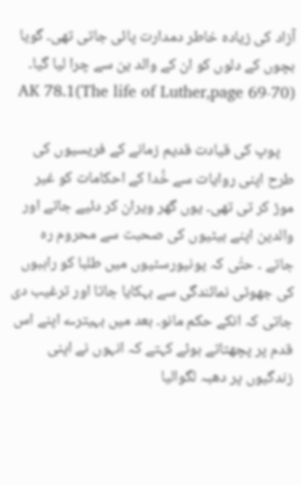آزاد کی زیادہ خاطر دمدارت پائی جاتی تھی۔ گویا بچوں کے دلوں کو ان کے والد ین سے چرا لیا گیا۔ (The life of Luther,page 69-70)AK 78.1

    پوپ کی قیادت قدیم زمانے کے فریسیوں کی طرح اپنی روایات سے خُدا کے احکامات کو غیر موڑ کر تی تھی۔ یوں گھر ویران کر دئیے جاتے اور والدین اپنے بیٹیوں کی صحبت سے محروم رہ جاتے ۔ حتٰی کہ یونیورسٹیوں میں طلبا کو راہبوں کی جھوٹی نمائندگی سے بہکایا جاتا اور ترغیب دی جاتی کہ انکے حکم مانو۔ بعد میں بہیترے اپنے اس قدم پر پچھتاتے ہوئے کہتے کہ انہوں نے اپنی زندگیوں پر دھبہ لگوالیا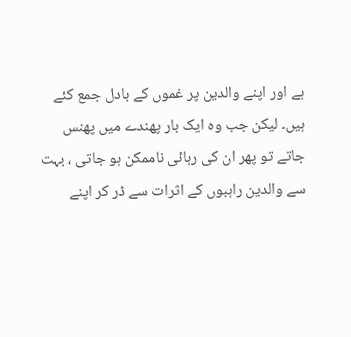ہے اور اپنے والدین پر غموں کے بادل جمع کئے ہیں۔ لیکن جب وہ ایک بار پھندے میں پھنس جاتے تو پھر ان کی رہائی ناممکن ہو جاتی ، بہت سے والدین راہبوں کے اثرات سے ڈر کر اپنے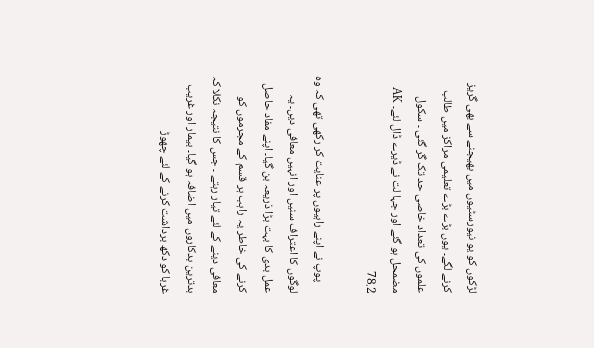لڑکوں کو یو نیورسٹیوں میں بھیجنے سے بھی گریز کرنے لگے۔ یوں بڑے بڑے تعلیمی مراکز میں طالب علموں کی تعداد خاصی حد تک گر گئی ۔ سکول مضمحل ہو گئے اور جہا لت نے ڈیرے ڈال لئے۔ AK 78.2

    پوپ نے اپنے راہیوں پر عنایت کر رکھی تھی کہ وہ لوگوں کا اعتراف سنیں اور انہیں معافی دیں۔ یہ عمل بدی کا بہت بڑا ذریعہ بن گیا۔ اپنے مفاد حاصل کرنے کی خاطر یہ راہب ہر قسم کے مجرموں کو معافی دینے کے لئے تیار رہتے ۔ جس کا نتیجہ نکلا کہ بدترین بدکاروں میں اضافہ ہو گیا۔ بیمار اور غریب غربا کو دکھ برداشت کرنے کے لئے چھوڑ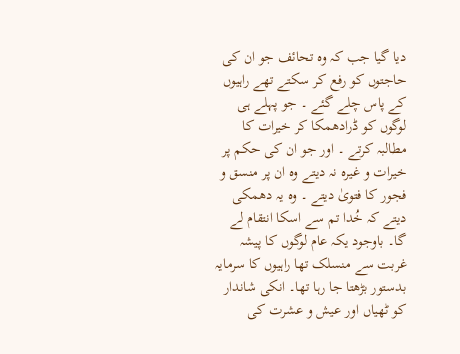دیا گیا جب کہ وہ تحائف جو ان کی حاجتوں کو رفع کر سکتے تھے راہیوں کے پاس چلے گئے ۔ جو پہلے ہی لوگوں کو ڈرادھمکا کر خیرات کا مطالبہ کرتے ۔ اور جو ان کی حکم پر خیرات و غیرہ نہ دیتے وہ ان پر منسق و فجور کا فتویٰ دیتے ۔ وہ یہ دھمکی دیتے کہ خُدا تم سے اسکا انتقام لے گا۔ باوجود یکہ عام لوگوں کا پیشہ غربت سے منسلک تھا راہیوں کا سرمایہ بدستور بڑھتا جا رہا تھا۔ انکی شاندار کو ٹھیاں اور عیش و عشرت کی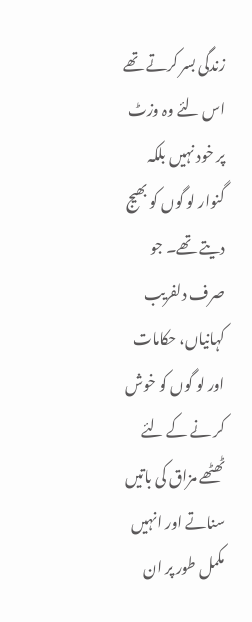زندگی بسر کرتے تھے اس لئے وہ وزٹ پر خود نہیں بلکہ گنوار لو گوں کو بھیج دیتے تھے۔ جو صرف دلفریب کہانیاں، حکامات اور لو گوں کو خوش کر نے کے لئے ٹھٹھے مزاق کی باتیں سناتے اور انہیں مکمل طور پر ان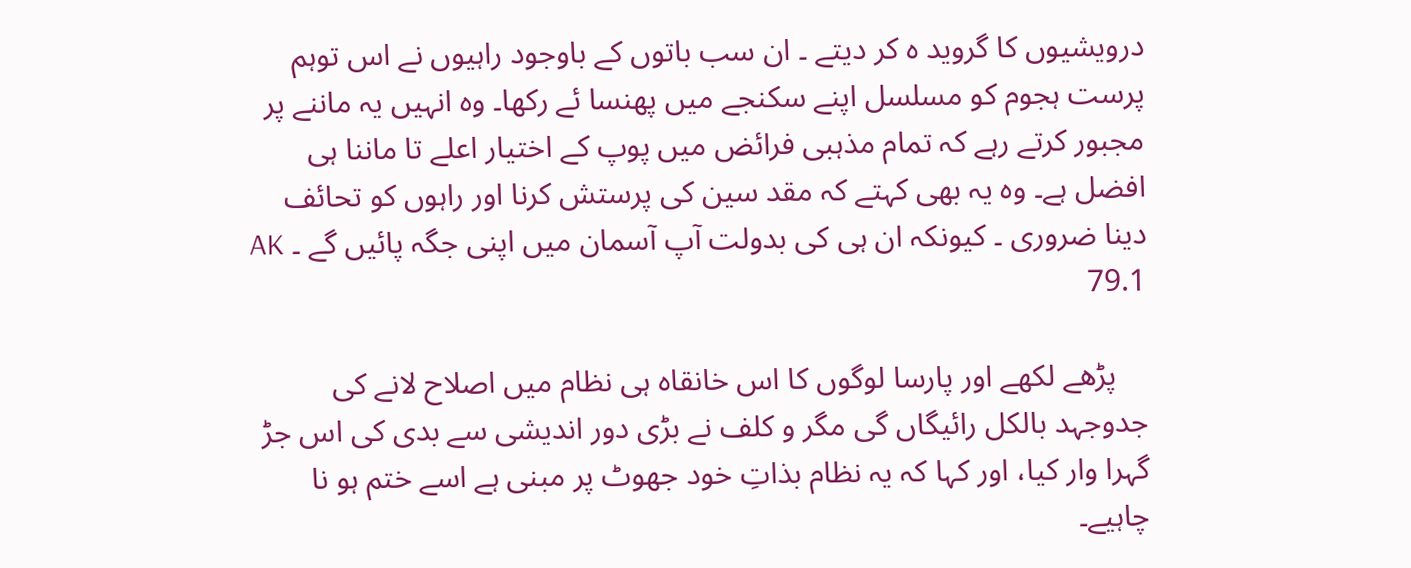درویشیوں کا گروید ہ کر دیتے ۔ ان سب باتوں کے باوجود راہیوں نے اس توہم پرست ہجوم کو مسلسل اپنے سکنجے میں پھنسا ئے رکھا۔ وہ انہیں یہ ماننے پر مجبور کرتے رہے کہ تمام مذہبی فرائض میں پوپ کے اختیار اعلے تا ماننا ہی افضل ہے۔ وہ یہ بھی کہتے کہ مقد سین کی پرستش کرنا اور راہوں کو تحائف دینا ضروری ۔ کیونکہ ان ہی کی بدولت آپ آسمان میں اپنی جگہ پائیں گے ۔ AK 79.1

    پڑھے لکھے اور پارسا لوگوں کا اس خانقاہ ہی نظام میں اصلاح لانے کی جدوجہد بالکل رائیگاں گی مگر و کلف نے بڑی دور اندیشی سے بدی کی اس جڑ گہرا وار کیا، اور کہا کہ یہ نظام بذاتِ خود جھوٹ پر مبنی ہے اسے ختم ہو نا چاہیے۔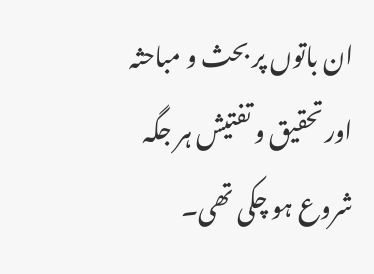ان باتوں پر بحث و مباحثہ اور تحقیق و تفتیش ہر جگہ شروع ہو چکی تھی۔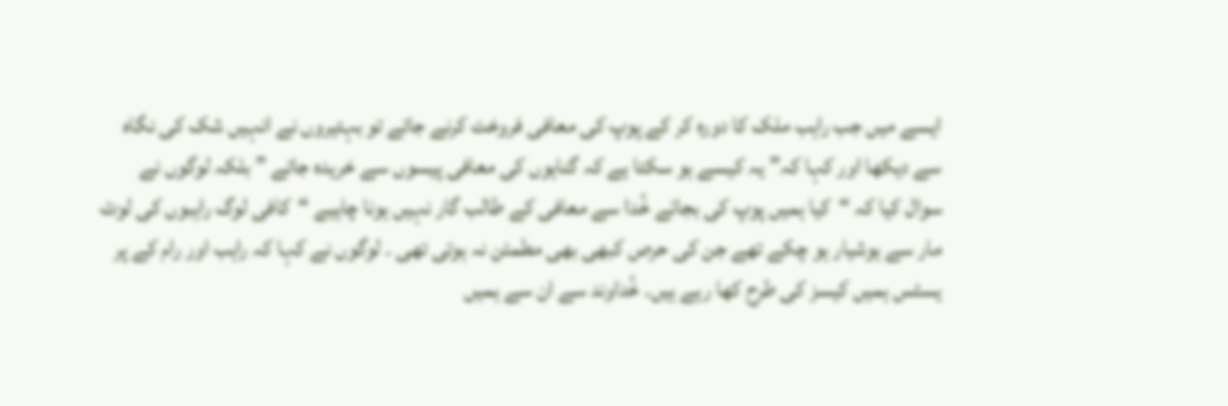ایسے میں جب راہب ملک کا دورہ کر کے پوپ کی معافی فروخت کرنے جاتے تو بہتیروں نے انہیں شک کی نگاہ سے دیکھا اور کہا کہ” یہ کیسے ہو سکتا ہے کہ گناہوں کی معافی پیسوں سے خریدہ جاتے ” بلکہ لوگوں نے سوال کیا کہ “کیا ہمیں پوپ کی بجائے خُدا سے معافی کے طالب گار نہیں ہونا چاہیے “کافی لوگ راہبوں کی لوٹ مار سے ہوشیار ہو چکے تھے جن کی حرص کبھی بھی مطمئن نہ ہوتی تھی ۔ لوگوں نے کہا کہ راہب اور رام کے پر یسٹس ہمیں کیسز کی طرح کھا رہے ہیں۔ خُداوند سے ان سے ہمیں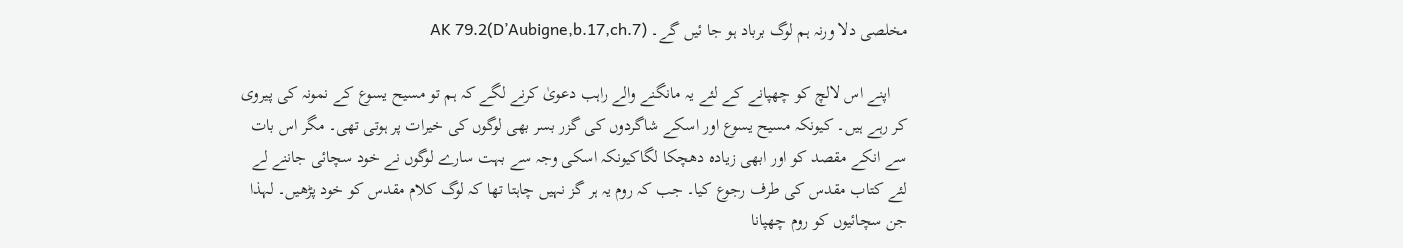مخلصی دلا ورنہ ہم لوگ برباد ہو جا ئیں گے۔ (D’Aubigne,b.17,ch.7)AK 79.2

    اپنے اس لالچ کو چھپانے کے لئے یہ مانگنے والے راہب دعویٰ کرنے لگے کہ ہم تو مسیح یسوع کے نمونہ کی پیروی کر رہے ہیں۔ کیونکہ مسیح یسوع اور اسکے شاگردوں کی گزر بسر بھی لوگوں کی خیرات پر ہوتی تھی۔ مگر اس بات سے انکے مقصد کو اور ابھی زیادہ دھچکا لگاکیونکہ اسکی وجہ سے بہت سارے لوگوں نے خود سچائی جاننے لے لئے کتاب مقدس کی طرف رجوع کیا۔ جب کہ روم یہ ہر گز نہیں چاہتا تھا کہ لوگ کلام مقدس کو خود پڑھیں۔ لہذا جن سچائیوں کو روم چھپانا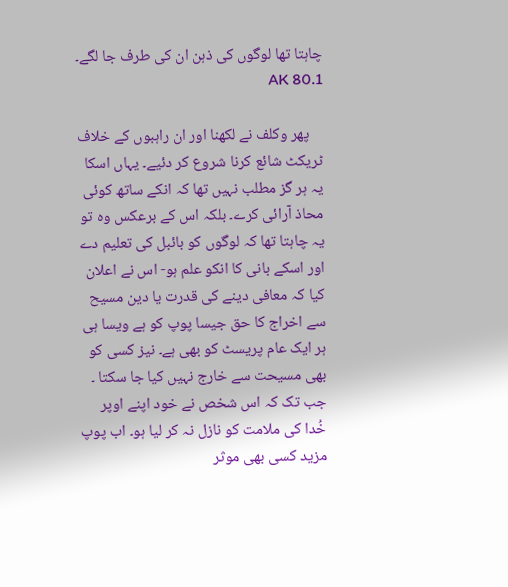چاہتا تھا لوگوں کی ذہن ان کی طرف جا لگے۔ AK 80.1

    پھر وکلف نے لکھنا اور ان راہبوں کے خلاف ٹریکٹ شائع کرنا شروع کر دئیے۔ یہاں اسکا یہ ہر گز مطلب نہیں تھا کہ انکے ساتھ کوئی محاذ آرائی کرے۔ بلکہ اس کے برعکس وہ تو یہ چاہتا تھا کہ لوگوں کو بائبل کی تعلیم دے اور اسکے بانی کا انکو علم ہو- اس نے اعلان کیا کہ معافی دینے کی قدرت یا دین مسیح سے اخراج کا حق جیسا پوپ کو ہے ویسا ہی ہر ایک عام پریسٹ کو بھی ہے۔ نیز کسی کو بھی مسیحت سے خارج نہیں کیا جا سکتا ۔ جب تک کہ اس شخص نے خود اپنے اوپر خُدا کی ملامت کو نازل نہ کر لیا ہو۔ اب پوپ مزید کسی بھی موثر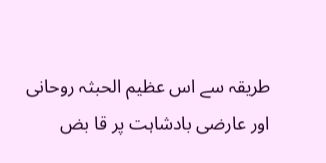طریقہ سے اس عظیم الحبثہ روحانی اور عارضی بادشاہت پر قا بض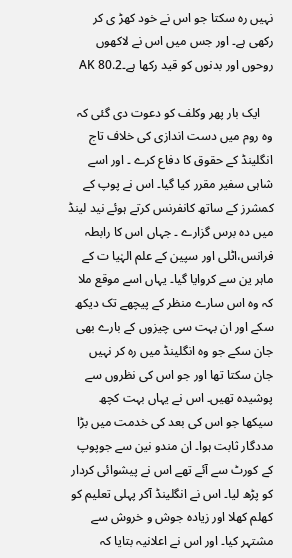نہیں رہ سکتا جو اس نے خود کھڑ ی کر رکھی ہے۔ اور جس میں اس نے لاکھوں روحوں اور بدنوں کو قید رکھا ہے۔AK 80.2

    ایک بار پھر وکلف کو دعوت دی گئی کہ وہ روم میں دست اندازی کی خلاف تاج انگلینڈ کے حقوق کا دفاع کرے ۔ اور اسے شاہی سفیر مقرر کیا گیا۔ اس نے پوپ کے کمشرز کے ساتھ کانفرنس کرتے ہوئے نید لینڈ میں دہ برس گزارے ۔ جہاں اس کا رابطہ فرانس،اٹلی اور سپین کے علم الہٰیا ت کے ماہر ین سے کروایا گیا۔ یہاں اسے موقع ملا کہ وہ اس سارے منظر کے پیچھے تک دیکھ سکے اور ان بہت سی چیزوں کے بارے بھی جان سکے جو وہ انگلینڈ میں رہ کر نہیں جان سکتا تھا اور جو اس کی نظروں سے پوشیدہ تھیں۔ اس نے یہاں بہت کچھ سیکھا جو اس کی بعد کی خدمت میں بڑا مددگار ثابت ہوا۔ ان مندو نین سے جوپوپ کے کورٹ سے آئے تھے اس نے پیشوائی کردار کو پڑھ لیا۔ اس نے انگلینڈ آکر پہلی تعلیم کو کھلم کھلا اور زیادہ جوش و خروش سے مشتہر کیا۔ اور اس نے اعلانیہ بتایا کہ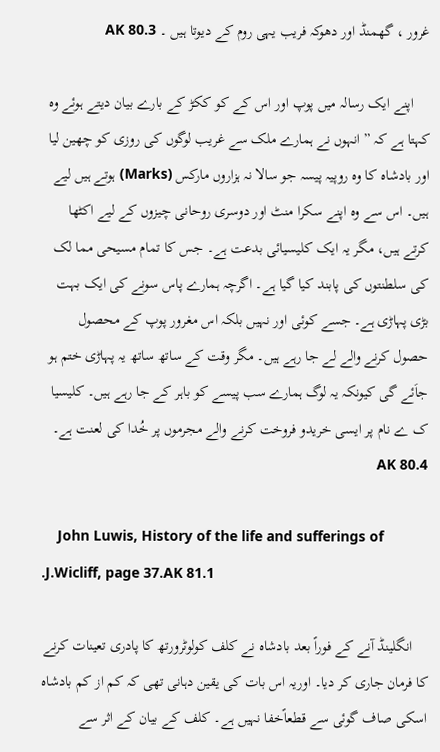غرور ، گھمنڈ اور دھوکہ فریب یہی روم کے دیوتا ہیں ۔ AK 80.3

    اپنے ایک رسالہ میں پوپ اور اس کے کو ککڑ کے بارے بیان دیتے ہوئے وہ کہتا ہے کہ ” انہوں نے ہمارے ملک سے غریب لوگوں کی روزی کو چھین لیا اور بادشاہ کا وہ روپیہ پیسہ جو سالا نہ ہزاروں مارکس (Marks) ہوتے ہیں لیے ہیں۔ اس سے وہ اپنے سکرا منٹ اور دوسری روحانی چیزوں کے لیے اکٹھا کرتے ہیں، مگر یہ ایک کلیسیائی بدعت ہے۔ جس کا تمام مسیحی مما لک کی سلطنتوں کی پابند کیا گیا ہے۔ اگرچہ ہمارے پاس سونے کی ایک بہت بڑی پہاڑی ہے۔ جسے کوئی اور نہیں بلکہ اس مغرور پوپ کے محصول حصول کرنے والے لے جا رہے ہیں۔ مگر وقت کے ساتھ ساتھ یہ پہاڑی ختم ہو جاَئے گی کیونکہ یہ لوگ ہمارے سب پیسے کو باہر کے جا رہے ہیں۔ کلیسیا ک ے نام پر ایسی خریدو فروخت کرنے والے مجرموں پر خُدا کی لعنت ہے۔ AK 80.4

    John Luwis, History of the life and sufferings of .J.Wicliff, page 37.AK 81.1

    انگلینڈ آنے کے فوراً بعد بادشاہ نے کلف کولوٹرورتھ کا پادری تعینات کرنے کا فرمان جاری کر دیا۔ اوریہ اس بات کی یقین دہانی تھی کہ کم از کم بادشاہ اسکی صاف گوئی سے قطعاًخفا نہیں ہے۔ کلف کے بیان کے اثر سے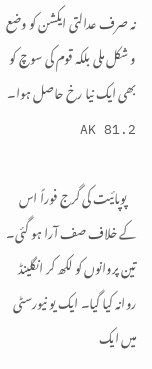نہ صرف عدالتی ایکشن کو وضع و شکل ملی بلکہ قوم کی سوچ کو بھی ایک نیا رخ حاصل ہوا۔ AK 81.2

    پوپائیت کی گرج فوراً اس کے خلاف صف آرا ہو گئی۔ تین پروانوں کو لکھ کر انگلینڈ روانہ کیا گیا۔ ایک یو نیورسٹی میں ایک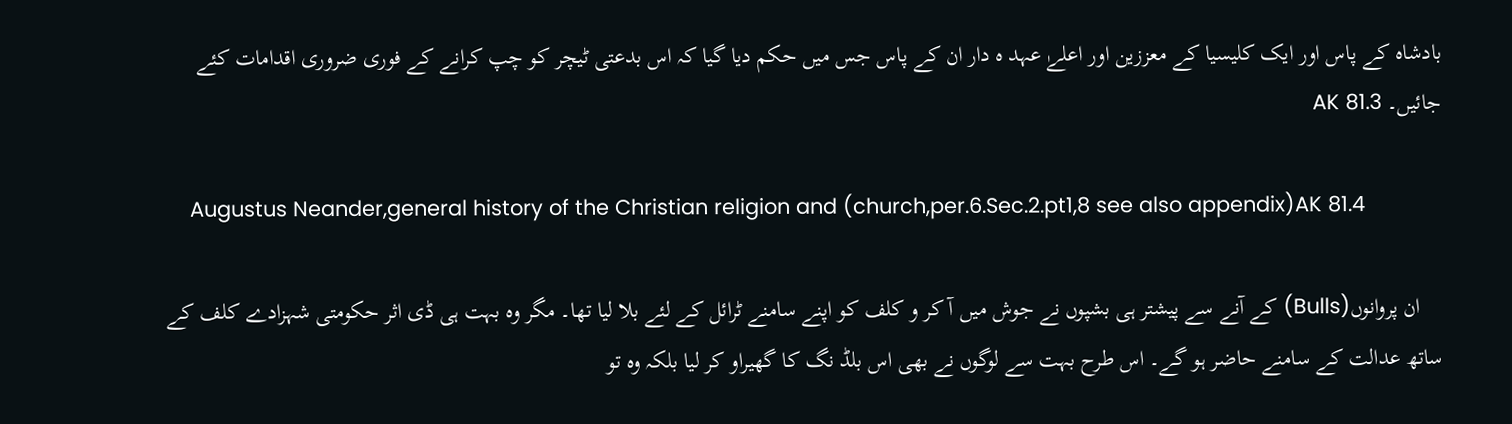بادشاہ کے پاس اور ایک کلیسیا کے معززین اور اعلےٰ عہد ہ دار ان کے پاس جس میں حکم دیا گیا کہ اس بدعتی ٹیچر کو چپ کرانے کے فوری ضروری اقدامات کئے جائیں۔ AK 81.3

    Augustus Neander,general history of the Christian religion and (church,per.6.Sec.2.pt1,8 see also appendix)AK 81.4

    ان پروانوں(Bulls) کے آنے سے پیشتر ہی بشپوں نے جوش میں آ کر و کلف کو اپنے سامنے ٹرائل کے لئے بلا لیا تھا۔ مگر وہ بہت ہی ڈی اثر حکومتی شہزادے کلف کے ساتھ عدالت کے سامنے حاضر ہو گے۔ اس طرح بہت سے لوگوں نے بھی اس بلڈ نگ کا گھیراو کر لیا بلکہ وہ تو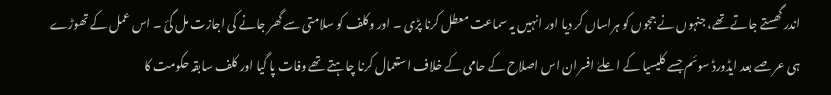اندر گھستے جاتے تھے، جنہوں نے ججوں کو ہراساں کر دیا اور انہیں یہ سماعت معطل کرنا پڑی ۔ اور وکلف کو سلامتی سے گھر جانے کی اجازت مل گئ ۔ اس عمل کے تھوڑے ہی عر صے بعد ایڈورڈ سوئم جسے کلیسیا کے اعلےٰ افسران اس اصلاح کے حامی کے خلاف استعمال کرنا چاہتے تھے وفات پا گیا اور کلف سابقہ حکومت کا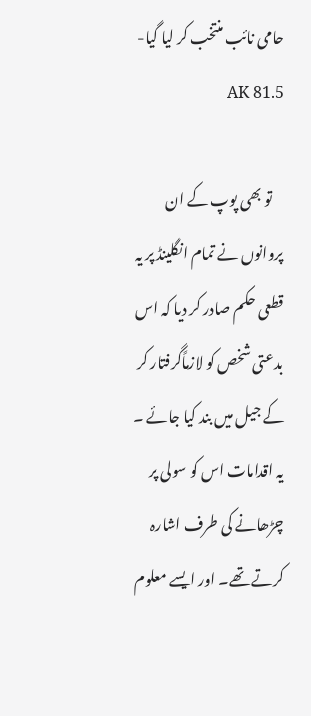حامی نائب منتخب کر لیا گیا-AK 81.5

    تو بھی پوپ کے ان پروانوں نے تمام انگلینڈ پر یہ قطعی حکم صادر کر دیا کہ اس بدعتی شخص کو لازماًگرفتار کر کے جیل میں بند کیا جائے ۔ یہ اقدامات اس کو سولی پر چڑھانے کی طرف اشارہ کرتے تھے۔ اور ایسے معلوم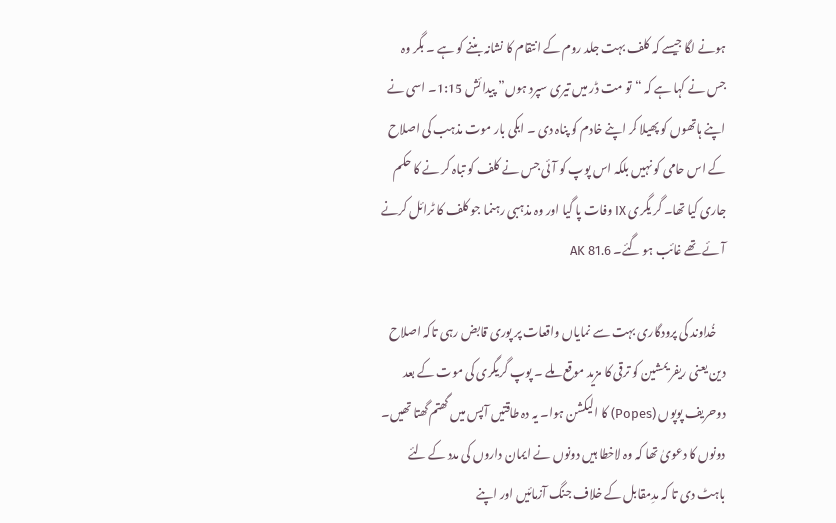ہونے لگا جیسے کہ کلف بہت جلد روم کے انتقام کا نشانہ بننے کو ہے ۔ بگر وہ جس نے کہا ہے کہ “تو مت ڈر میں تیری سپرد ہوں” پیدا ئش 1:15۔ اسی نے اپنے ہاتھوں کو پھیلا کر اپنے خادم کو پناہ دی ۔ ابکی بار موت مذہب کی اصلاح کے اس حامی کو نہیں بلکہ اس پوپ کو آئی جس نے کلف کو تباہ کر نے کا حکم جاری کیا تھا۔ گر یگری IX وفات پا گیا اور وہ مذہبی رہنما جو کلف کا ٹرائل کرنے آئے تھے غائب ہو گئے۔ AK 81.6

    خُداوند کی پرودگاری بہت سے نمایاں واقعات پر پوری قابض رہی تاکہ اصلاح دین یعنی ریفر یمشین کو ترقی کا مزید موقع ملے ۔ پوپ گریگری کی موت کے بعد دوحریف پوپوں (Popes) کا الیکشن ہوا۔ یہ دہ طاقتیں آپس میں گھتم گھتا تھیں۔ دونوں کا دعویٰ تھا کہ وہ لاخطا ہیں دونوں نے ایمان داروں کی مدد کے لئے باہٹ دی تا کہ مدِمقابل کے خلاف جنگ آزمائیں اور اپنے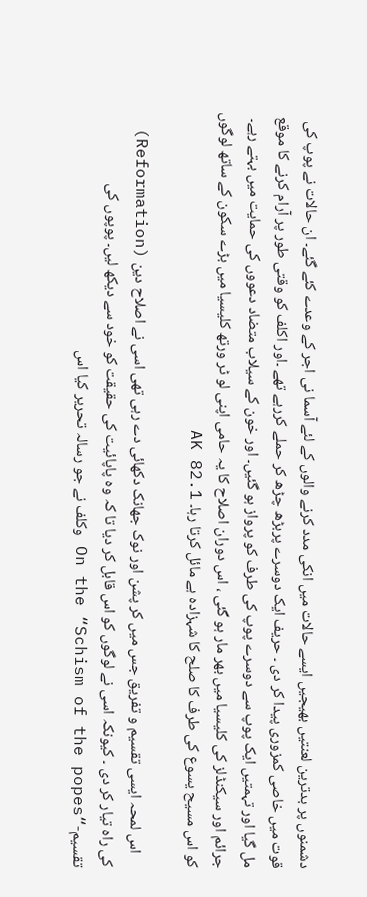دشمنوں پر بدترین لعنتیں بھیجیں ایسے حالات میں انکی مدد کرنے والوں کے لئے آسما نی اجر کے وعدے کئے گئے۔ ان حالات نے پوپ کی قوت میں خاصی کمزوری پیدا کر دی ۔ حریف ایک دوسرے پربڑھ چڑھ کر حملے کررہے تھے ۔اور اکلف کو وقتی طور پر آرام کرنے کا موقع مل گیا اور تہمتیں ایک پوپ سے دوسرے پوپ کی طرف کو پرواز ہو گئیں۔ اور خون کے سیلاب متضاد دعووں کی حمایت میں بہتے رہے۔ جرائم اور سیکنڈلز کی کلیسیا میں بھر مار ہو گئی ، اس دوران اصلاح کا یہ حامی اپنی لو ٹر ورتھ کلیسیا میں بڑے سکون کے ساتھ لوگوں کو اس مسیح یسوع کی طرف کا صلح کا شہزادہ ہے مائل کرتا رہا۔ AK 82.1

    اس لمحہ ایسی تقسیم و تفریق جس میں کر پشن اور نوک جھانک دکھائی دے رہی تھی اسی نے اصلاح دین (Reformation) کی راہ تیار کر دی ۔ کیونکہ اسی نے لوگوں کو اس قابل کر دیا تا کہ وہ پاپائیت کی حقیقت کو خود سے دیکھ لیں۔ پوپوں کی تقسیم-“On the “Schism of the popes وکلف نے جو رسالہ تحریر کیا اس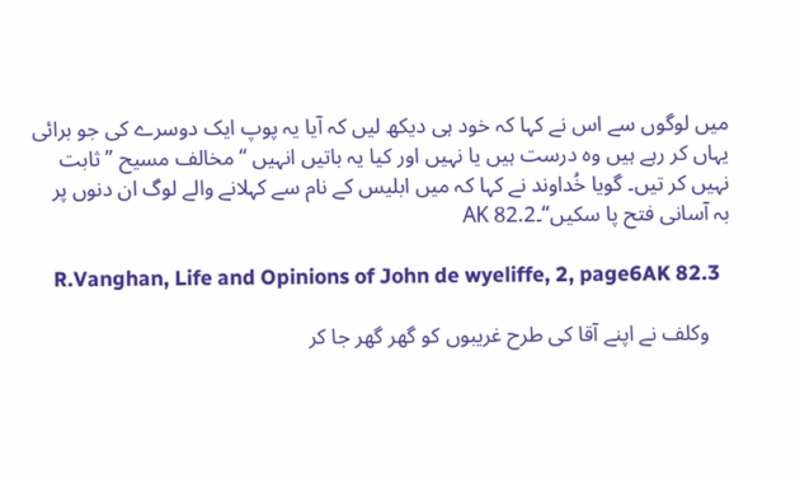میں لوگوں سے اس نے کہا کہ خود ہی دیکھ لیں کہ آیا یہ پوپ ایک دوسرے کی جو برائی یہاں کر رہے ہیں وہ درست ہیں یا نہیں اور کیا یہ باتیں انہیں “مخالف مسیح ” ثابت نہیں کر تیں۔ گویا خُداوند نے کہا کہ میں ابلیس کے نام سے کہلانے والے لوگ ان دنوں پر بہ آسانی فتح پا سکیں“۔AK 82.2

    R.Vanghan, Life and Opinions of John de wyeliffe, 2, page6AK 82.3

    وکلف نے اپنے آقا کی طرح غریبوں کو گھر گھر جا کر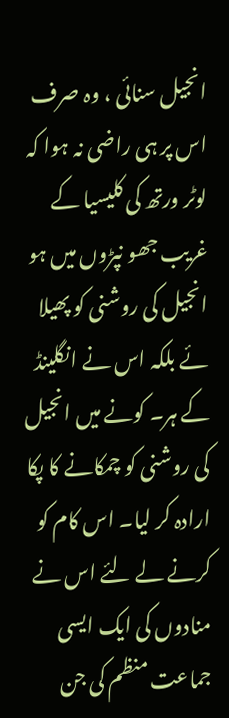انجیل سنائی ، وہ صرف اس پر ہی راضی نہ ہوا کہ لوٹر ورتھ کی کلیسیا کے غریب جھو نپڑوں میں ہو انجیل کی روشنی کو پھیلا ئے بلکہ اس نے انگلینڈ کے ہر۔ کونے میں انجیل کی روشنی کو چمکانے کا پکا ارادہ کر لیا۔ اس کام کو کرنے لے لئے اس نے منادوں کی ایک ایسی جماعت منظم کی جن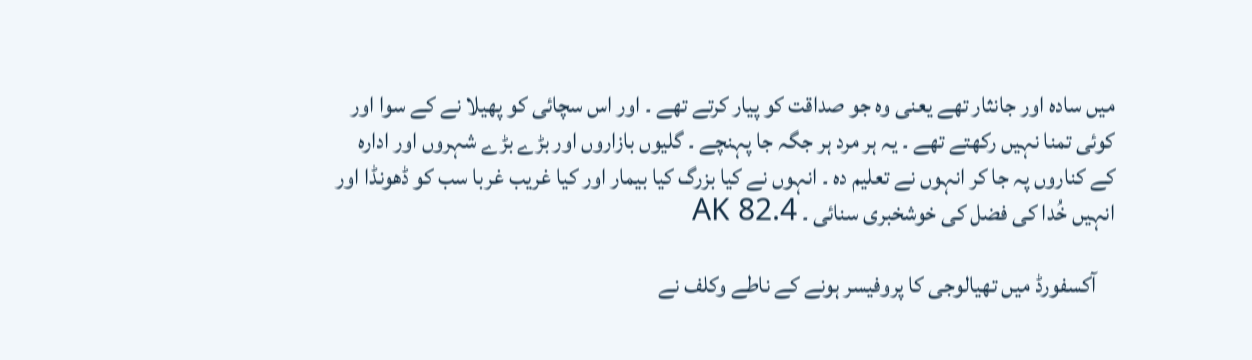میں سادہ اور جانثار تھے یعنی وہ جو صداقت کو پیار کرتے تھے ۔ اور اس سچائی کو پھیلا نے کے سوا اور کوئی تمنا نہیں رکھتے تھے ۔ یہ ہر مرد ہر جگہ جا پہنچے ۔ گلیوں بازاروں اور بڑے بڑے شہروں اور ادارہ کے کناروں پہ جا کر انہوں نے تعلیم دہ ۔ انہوں نے کیا بزرگ کیا بیمار اور کیا غریب غربا سب کو ڈھونڈا اور انہیں خُدا کی فضل کی خوشخبری سنائی ۔ AK 82.4

    آکسفورڈ میں تھیالوجی کا پروفیسر ہونے کے ناطے وکلف نے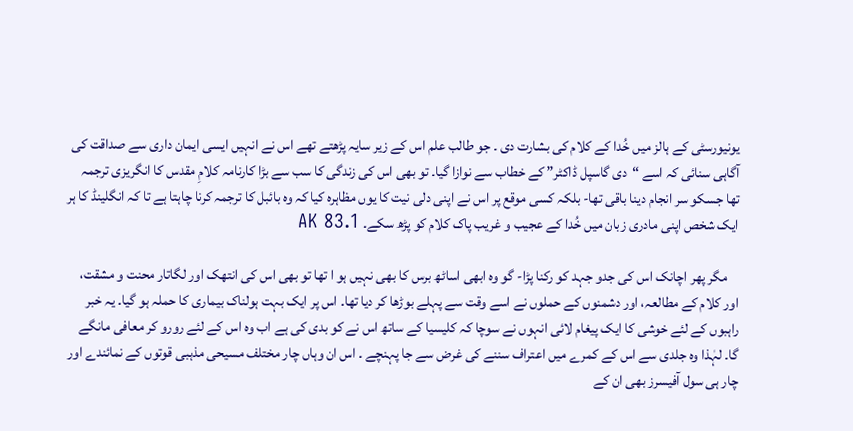یونیورسٹی کے ہالز میں خُدا کے کلام کی بشارت دی ۔ جو طالب علم اس کے زیر سایہ پڑھتے تھے اس نے انہیں ایسی ایمان داری سے صداقت کی آگاہی سنائی کہ اسے “دی گاسپل ڈاکٹر” کے خطاب سے نوازا گیا۔ تو بھی اس کی زندگی کا سب سے بڑا کارنامہ کلامِ مقدس کا انگریزی ترجمہ تھا جسکو سر انجام دینا باقی تھا- بلکہ کسی موقع پر اس نے اپنی دلی نیت کا یوں مظاہرہ کیا کہ وہ بائبل کا ترجمہ کرنا چاہتا ہے تا کہ انگلینڈ کا ہر ایک شخص اپنی مادری زبان میں خُدا کے عجیب و غریب پاک کلام کو پڑھ سکے۔ AK 83.1

    مگر پھر اچانک اس کی جدو جہد کو رکنا پڑا- گو وہ ابھی اساٹھ برس کا بھی نہیں ہو ا تھا تو بھی اس کی انتھک اور لگاتار محنت و مشقت، اور کلام کے مطالعہ، اور دشمنوں کے حملوں نے اسے وقت سے پہلے بوڑھا کر دیا تھا۔ اس پر ایک بہت ہولناک بیماری کا حملہ ہو گیا۔ یہ خبر راہبوں کے لئے خوشی کا ایک پیغام لائی انہوں نے سوچا کہ کلیسیا کے ساتھ اس نے کو بدی کی ہے اب وہ اس کے لئے رورو کر معافی مانگے گا۔ لہٰذا وہ جلدی سے اس کے کمرے میں اعتراف سننے کی غرض سے جا پہنچے ۔ اس ان وہاں چار مختلف مسیحی مذہبی قوتوں کے نمائندے اور چار ہی سول آفیسرز بھی ان کے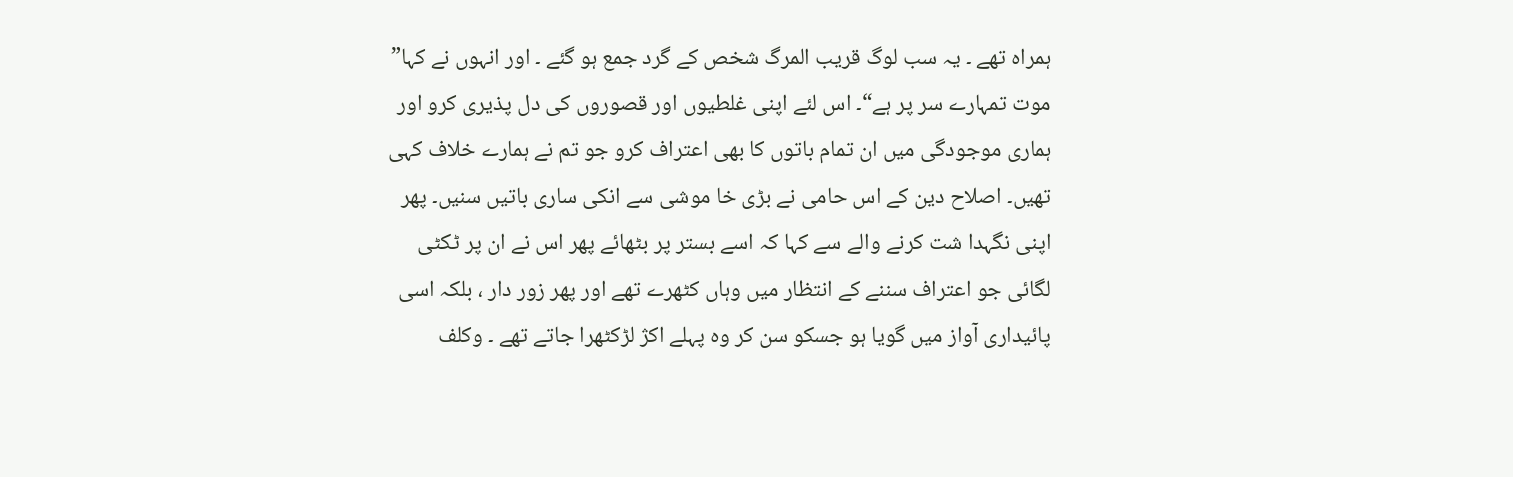ہمراہ تھے ۔ یہ سب لوگ قریب المرگ شخص کے گرد جمع ہو گئے ۔ اور انہوں نے کہا” موت تمہارے سر پر ہے“۔ اس لئے اپنی غلطیوں اور قصوروں کی دل پذیری کرو اور ہماری موجودگی میں ان تمام باتوں کا بھی اعتراف کرو جو تم نے ہمارے خلاف کہی تھیں۔ اصلاح دین کے اس حامی نے بڑی خا موشی سے انکی ساری باتیں سنیں۔ پھر اپنی نگہدا شت کرنے والے سے کہا کہ اسے بستر پر بٹھائے پھر اس نے ان پر ٹکٹی لگائی جو اعتراف سننے کے انتظار میں وہاں کٹھرے تھے اور پھر زور دار ، بلکہ اسی پائیداری آواز میں گویا ہو جسکو سن کر وہ پہلے اکژ لڑکٹھرا جاتے تھے ۔ وکلف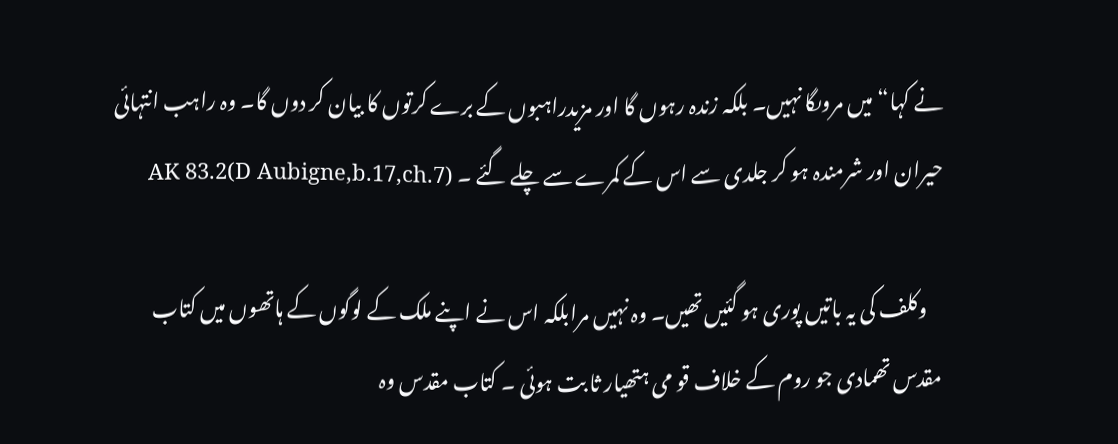نے کہا“میں مروںگا نہیں۔ بلکہ زندہ رہوں گا اور مزیدراہبوں کے برے کرتوں کا بیان کر دوں گا۔ وہ راہب انتہائی حیران اور شرمندہ ہو کر جلدی سے اس کے کمرے سے چلے گئے ۔ (D Aubigne,b.17,ch.7)AK 83.2

    وکلف کی یہ باتیں پوری ہو گئیں تھیں۔ وہ نہیں مرابلکہ اس نے اپنے ملک کے لوگوں کے ہاتھوں میں کتاب مقدس تھمادی جو روم کے خلاف قو می ہتھیار ثا بت ہوئی ۔ کتاب مقدس وہ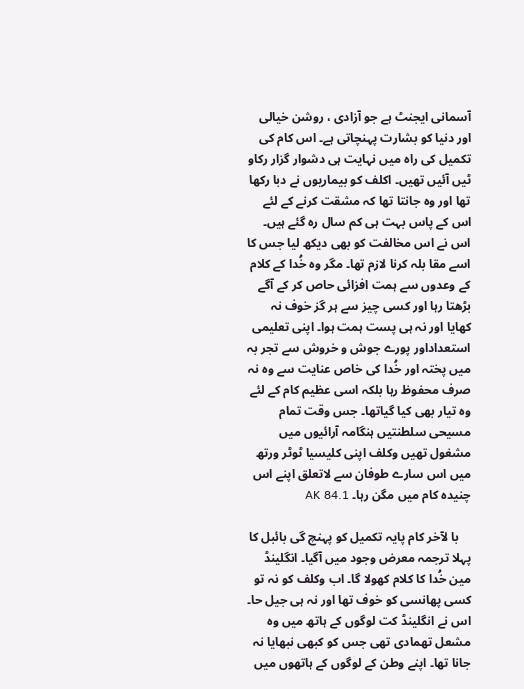آسمانی ایجنٹ ہے جو آزادی ، روشن خیالی اور دنیا کو بشارت پہنچاتی ہے۔ اس کام کی تکمیل کی راہ میں نہایت ہی دشوار گزار رکاو ٹیں آئیں تھیں۔ اکلف کو بیماریوں نے دبا رکھا تھا اور وہ جانتا تھا کہ مشقت کرنے کے لئے اس کے پاس بہت ہی کم سال رہ گئے ہیں۔ اس نے اس مخالفت کو بھی دیکھ لیا جس کا اسے مقا بلہ کرنا لازم تھا۔ مگر وہ خُدا کے کلام کے وعدوں سے ہمت افزائی حاص کر کے آگے بڑھتا رہا اور کسی چیز سے ہر گز خوف نہ کھایا اور نہ ہی پست ہمت ہوا۔ اپنی تعلیمی استعداداور پورے جوش و خروش سے تجر بہ میں پختہ اور خُدا کی خاص عنایت سے وہ نہ صرف محفوظ رہا بلکہ اسی عظیم کام کے لئے وہ تیار بھی کیا گیاتھا۔ جس وقت تمام مسیحی سلطنتیں ہنگامہ آرائیوں میں مشغول تھیں وکلف اپنی کلیسیا ٹوٹر ورتھ میں اس سارے طوفان سے لاتعلق اپنے اس چنیدہ کام میں مگن رہا۔ AK 84.1

    با لآخر کام پایہ تکمیل کو پہنچ گی بائبل کا پہلا ترجمہ معرض وجود میں آگیا۔ انگلینڈ مین خُدا کا کلام کھولا گا۔ اب وکلف کو نہ تو کسی پھانسی کو خوف تھا اور نہ ہی جیل حا۔ اس نے انگلینڈ کت لوگوں کے ہاتھ میں وہ مشعل تھمادی تھی جس کو کبھی نبھایا نہ جانا تھا۔ اپنے وطن کے لوگوں کے ہاتھوں میں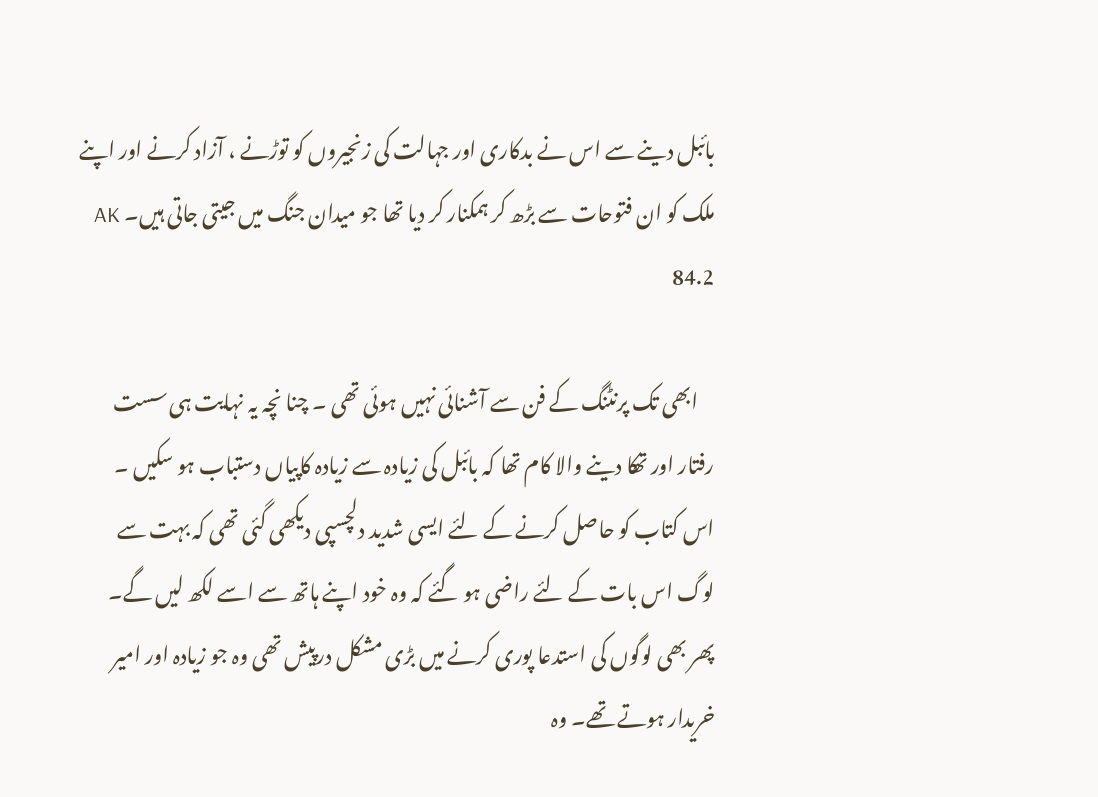بائبل دینے سے اس نے بدکاری اور جہالت کی زنجیروں کو توڑنے ، آزاد کرنے اور اپنے ملک کو ان فتوحات سے بڑھ کر ہمکنار کر دیا تھا جو میدان جنگ میں جیتی جاتی ہیں۔ AK 84.2

    ابھی تک پرنٹنگ کے فن سے آشنائی نہیں ہوئی تھی ۔ چنا نچہ یہ نہایت ہی سست رفتار اور تھکا دینے والا کام تھا کہ بائبل کی زیادہ سے زیادہ کاپیاں دستباب ہو سکیں ۔ اس کتاب کو حاصل کرنے کے لئے ایسی شدید دلچسپی دیکھی گئی تھی کہ بہت سے لوگ اس بات کے لئے راضی ہو گئے کہ وہ خود اپنے ہاتھ سے اسے لکھ لیں گے۔ پھر بھی لوگوں کی استدعا پوری کرنے میں بڑی مشکل درپیش تھی وہ جو زیادہ اور امیر خریدار ہوتے تھے۔ وہ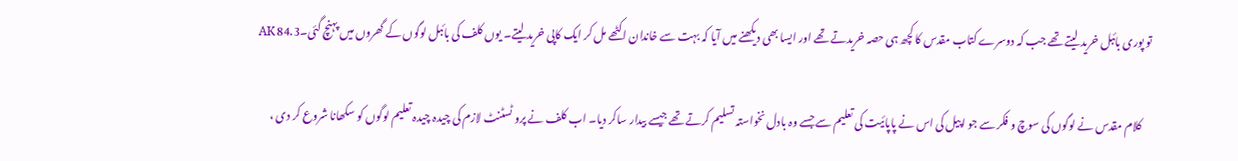تو پوری بائبل خرید لیتے تھے جب کہ دوسرے کتاب مقدس کا کچھ ہی حصہ خریدتے تھے اور ایسا بھی دیکھنے میں آیا کہ بہت سے خاندان اکٹھے مل کر ایک کاپی خرید لیتے۔ یوں کلف کی بائبل لوگوں کے گھروں میں پہنچ گئی۔AK 84.3

    کلام مقدس نے لوگوں کی سوچ و فکر سے جو اپیل کی اس نے پاپائیت کی تعلیم سے جسے وہ بادل نخواستہ تسلیم کرتے تھے جیسے بیدار ساکر دیا۔ اب کلف نے پرو ٹسٹنٹ لازم کی چیدہ چیدہ تعلیم لوگوں کو سکھانا شروع کر دی ،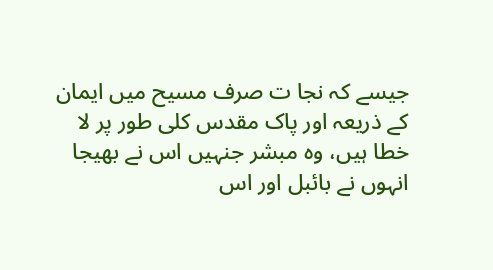جیسے کہ نجا ت صرف مسیح میں ایمان کے ذریعہ اور پاک مقدس کلی طور پر لا خطا ہیں، وہ مبشر جنہیں اس نے بھیجا انہوں نے بائبل اور اس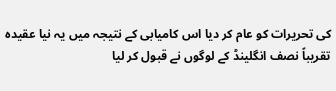کی تحریرات کو عام کر دیا اس کامیابی کے نتیجہ میں یہ نیا عقیدہ تقریباً نصف انگلینڈ کے لوگوں نے قبول کر لیا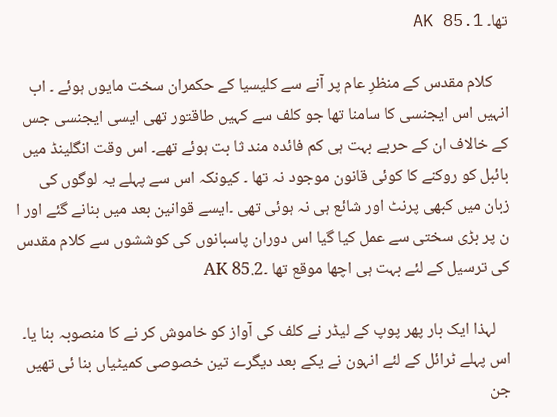تھا۔ AK 85.1

    کلام مقدس کے منظرِ عام پر آنے سے کلیسیا کے حکمران سخت مایوں ہوئے ۔ اب انہیں اس ایجنسی کا سامنا تھا جو کلف سے کہیں طاقتور تھی ایسی ایجنسی جس کے خالاف ان کے حربے بہت ہی کم فائدہ مند ثا بت ہوئے تھے۔ اس وقت انگلینڈ میں بائبل کو روکنے کا کوئی قانون موجود نہ تھا ۔ کیونکہ اس سے پہلے یہ لوگوں کی زبان میں کبھی پرنٹ اور شائع ہی نہ ہوئی تھی ۔ایسے قوانین بعد میں بنانے گئے اور ا ن پر بڑی سختی سے عمل کیا گیا اس دوران پاسبانوں کی کوششوں سے کلام مقدس کی ترسیل کے لئے بہت ہی اچھا موقع تھا ۔AK 85.2

    لہذا ایک بار پھر پوپ کے لیڈر نے کلف کی آواز کو خاموش کر نے کا منصوبہ بنا یا۔ اس پہلے ٹرائل کے لئے انہون نے یکے بعد دیگرے تین خصوصی کمیٹیاں بنا ئی تھیں جن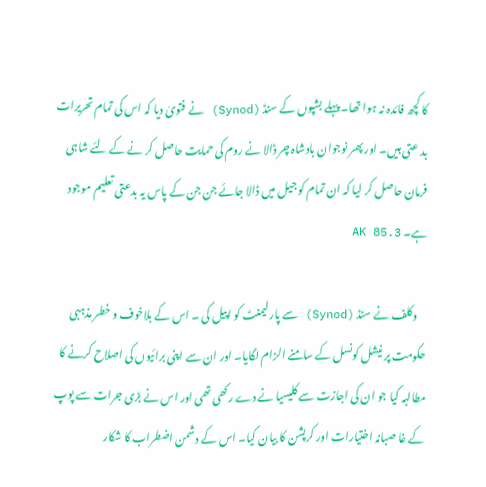کا کچھ فائدہ نہ ہوا تھا۔ پہلے بشپوں کے سنڈ (Synod) نے فتویٰ دیا کہ اس کی تمام تحریرات بد عتی ہیں۔ اور پھر نوجوان بادشاہ چر ڈالا نے روم کی حمایت حاصل کر نے کے لئے شاہی فرمان حاصل کر لیا کہ ان تمام کو جیل میں ڈالا جائے جن جن کے پاس یہ بدعتی تعلیم موجود ہے۔ AK 85.3

    وکلف نے سنڈ (Synod) سے پارلیمنٹ کو اپیل کی ۔ اس کے بلاخوف و خطر مذہبی حکومت پر نیشل کونسل کے سامنے الزام لگایا۔ اور ان سے اپنی برائیوں کی اصلاح کرنے کا مطالبہ کیا جو ان کی اجازت سے کلیسیا نے دے رکھی تھی اور اس نے بڑی جرات سے پوپ کے غا صبانہ اختیارات اور کرپشن کا بیان کیا۔ اس کے دشمن اضطراب کا شکار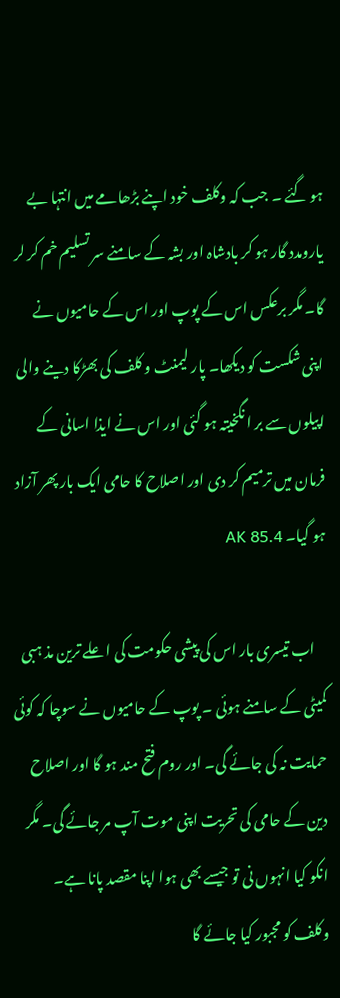ہو گئے ۔ جب کہ وکلف خود اپنے بڑھامے میں انتہا بے یارومدد گار ہو کر بادشاہ اور بشہ کے سامنے سر تسلیم خم کر لر گا۔ مگر برعکس اس کے پوپ اور اس کے حامیوں نے اپنی شکست کو دیکھا۔ پار لیمنٹ و کلف کی بھڑکا دینے والی اپیلوں سے بر ا نگخیتہ ہو گئی اور اس نے ایذا اسانی کے فرمان میں ترمیم کر دی اور اصلاح کا حامی ایک بار پھر آزاد ہو گیا۔ AK 85.4

    اب تیسری بار اس کی پیشی حکومت کی اعلے ترین مذ ہبی کمیٹی کے سامنے ہوئی ۔ پوپ کے حامیوں نے سوچا کہ کوئی حمایت نہ کی جائے گی۔ اور روم فتح مند ہو گا اور اصلاح دین کے حامی کی تحریت اپنی موت آپ مر جائے گی۔ مگر انکو کیا انہوں نی تو جیسے بھی ہوا اپنا مقصد پانا ہے۔ وکلف کو مجبور کیا جائے گا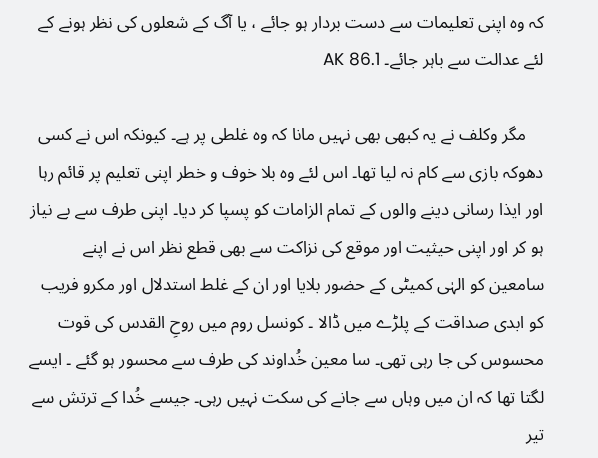کہ وہ اپنی تعلیمات سے دست بردار ہو جائے ، یا آگ کے شعلوں کی نظر ہونے کے لئے عدالت سے باہر جائے۔ AK 86.1

    مگر وکلف نے یہ کبھی بھی نہیں مانا کہ وہ غلطی پر ہے۔ کیونکہ اس نے کسی دھوکہ بازی سے کام نہ لیا تھا۔ اس لئے وہ بلا خوف و خطر اپنی تعلیم پر قائم رہا اور ایذا رسانی دینے والوں کے تمام الزامات کو پسپا کر دیا۔ اپنی طرف سے بے نیاز ہو کر اور اپنی حیثیت اور موقع کی نزاکت سے بھی قطع نظر اس نے اپنے سامعین کو الہٰی کمیٹی کے حضور بلایا اور ان کے غلط استدلال اور مکرو فریب کو ابدی صداقت کے پلڑے میں ڈالا ۔ کونسل روم میں روحِ القدس کی قوت محسوس کی جا رہی تھی۔ سا معین خُداوند کی طرف سے محسور ہو گئے ۔ ایسے لگتا تھا کہ ان میں وہاں سے جانے کی سکت نہیں رہی۔ جیسے خُدا کے ترتش سے تیر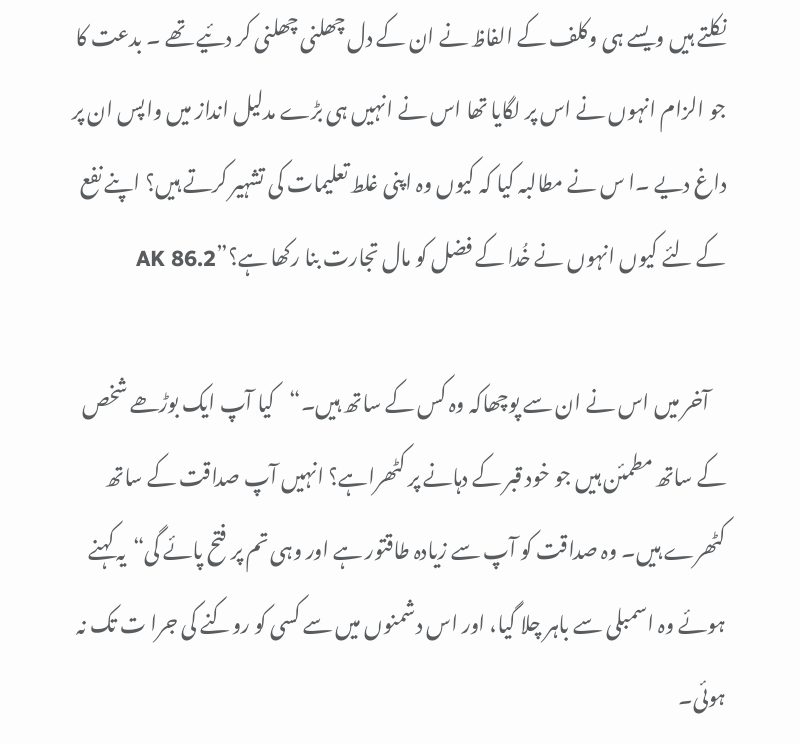نکلتے ہیں ویسے ہی وکلف کے الفاظ نے ان کے دل چھلنی چھلنی کر دئیے تھے ۔ بدعت کا جو الزام انہوں نے اس پر لگایا تھا اس نے انہیں ہی بڑے مدلیل انداز میں واپس ان پر داغ دیے ۔ا س نے مطالبہ کیا کہ کیوں وہ اپنی غلط تعلیمات کی تشہیر کرتے ہیں؟ اپنے نفع کے لئے کیوں انہوں نے خُدا کے فضل کو مال تجارت بنا رکھا ہے؟”AK 86.2

    آخر میں اس نے ان سے پوچھاکہ وہ کس کے ساتھ ہیں۔“کیا آپ ایک بوڑھے شخص کے ساتھ مطمئن ہیں جو خود قبر کے دہانے پر کٹھراہے؟ انہیں آپ صداقت کے ساتھ کٹھرے ہیں۔ وہ صداقت کو آپ سے زیادہ طاقتور ہے اور وہی تم پر فتح پائے گی“یہ کہنے ہوئے وہ اسمبلی سے باہر چلا گیا، اور اس دشمنوں میں سے کسی کو روکنے کی جرا ت تک نہ ہوئی۔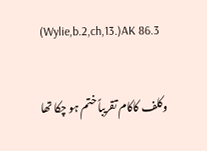(Wylie,b.2,ch,13.)AK 86.3

    وکلف کاکام تقریباً ختم ہو چکا تھا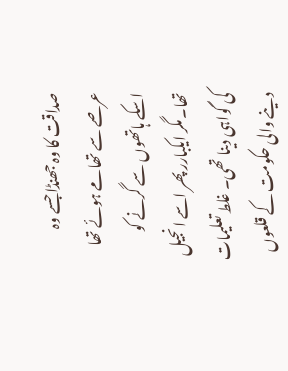صداقت کا وہ جھنڈا جسے وہ عرصے سے تھامے ہوئے تھا اسکے ہاتھوں سے گرنے کو تھا۔مگر ایکبارر پھر اسے انجیل کی گواہی دینا تھی۔ غلط تعلیمات دینے والی حکومت کے قلعوں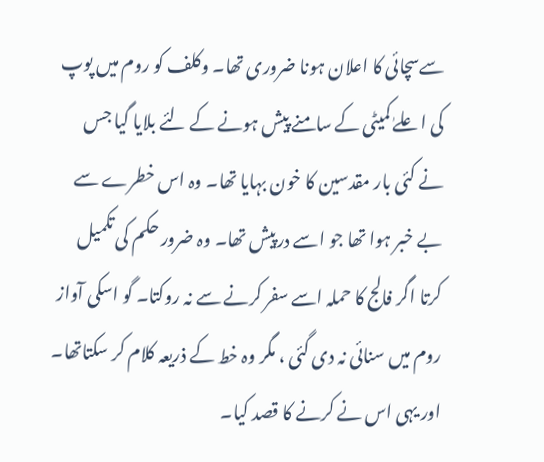سےسچائی کا اعلان ہونا ضروری تھا۔ وکلف کو روم میں پوپ کی اعلےٰ کمیٹی کے سامنے پیش ہونے کے لئے بلایا گیا جس نے کئی بار مقدسین کا خون بہایا تھا۔ وہ اس خطرے سے بے خبر ہوا تھا جو اسے درپیش تھا۔ وہ ضرور حکم کی تکمیل کرتا اگر فالج کا حملہ اسے سفر کرنے سے نہ روکتا۔ گو اسکی آواز روم میں سنائی نہ دی گئی ، مگر وہ خط کے ذریعہ کلام کر سکتاتھا۔ اور یہی اس نے کرنے کا قصد کیا۔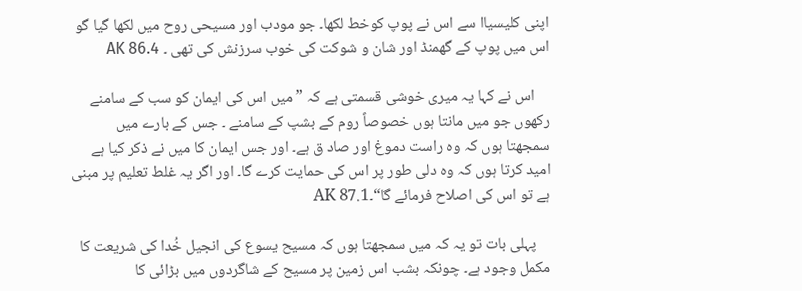اپنی کلیسیاا سے اس نے پوپ کوخط لکھا۔ جو مودب اور مسیحی روح میں لکھا گیا گو اس میں پوپ کے گھمنڈ اور شان و شوکت کی خوب سرزنش کی تھی ۔ AK 86.4

    اس نے کہا یہ میری خوشی قسمتی ہے کہ ” میں اس کی ایمان کو سب کے سامنے رکھوں جو میں مانتا ہوں خصوصاً روم کے بشپ کے سامنے ۔ جس کے بارے میں سمجھتا ہوں کہ وہ راست دموغ اور صاد ق ہے۔ اور جس ایمان کا میں نے ذکر کیا ہے امید کرتا ہوں کہ وہ دلی طور پر اس کی حمایت کرے گا۔ اور اگر یہ غلط تعلیم پر مبنی ہے تو اس کی اصلاح فرمائے گا“۔AK 87.1

    پہلی بات تو یہ کہ میں سمجھتا ہوں کہ مسیح یسوع کی انجیل خُدا کی شریعت کا مکمل وجود ہے۔ چونکہ بشب اس زمین پر مسیح کے شاگردوں میں بڑائی کا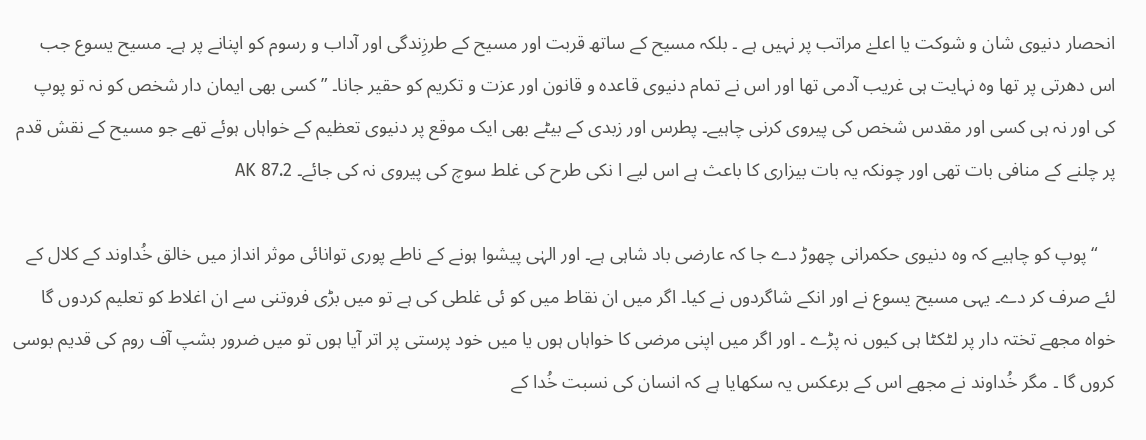انحصار دنیوی شان و شوکت یا اعلےٰ مراتب پر نہیں ہے ۔ بلکہ مسیح کے ساتھ قربت اور مسیح کے طرزِندگی اور آداب و رسوم کو اپنانے پر ہے۔ مسیح یسوع جب اس دھرتی پر تھا وہ نہایت ہی غریب آدمی تھا اور اس نے تمام دنیوی قاعدہ و قانون اور عزت و تکریم کو حقیر جانا۔ ” کسی بھی ایمان دار شخص کو نہ تو پوپ کی اور نہ ہی کسی اور مقدس شخص کی پیروی کرنی چاہیے۔ پطرس اور زبدی کے بیٹے بھی ایک موقع پر دنیوی تعظیم کے خواہاں ہوئے تھے جو مسیح کے نقش قدم پر چلنے کے منافی بات تھی اور چونکہ یہ بات بیزاری کا باعث ہے اس لیے ا نکی طرح کی غلط سوچ کی پیروی نہ کی جائے۔ AK 87.2

    “پوپ کو چاہیے کہ وہ دنیوی حکمرانی چھوڑ دے جا کہ عارضی باد شاہی ہے۔ اور الہٰی پیشوا ہونے کے ناطے پوری توانائی موثر انداز میں خالق خُداوند کے کلال کے لئے صرف کر دے۔ یہی مسیح یسوع نے اور انکے شاگردوں نے کیا۔ اگر میں ان نقاط میں کو ئی غلطی کی ہے تو میں بڑی فروتنی سے ان اغلاط کو تعلیم کردوں گا خواہ مجھے تختہ دار پر لٹکٹا ہی کیوں نہ پڑے ۔ اور اگر میں اپنی مرضی کا خواہاں ہوں یا میں خود پرستی پر اتر آیا ہوں تو میں ضرور بشپ آف روم کی قدیم بوسی کروں گا ۔ مگر خُداوند نے مجھے اس کے برعکس یہ سکھایا ہے کہ انسان کی نسبت خُدا کے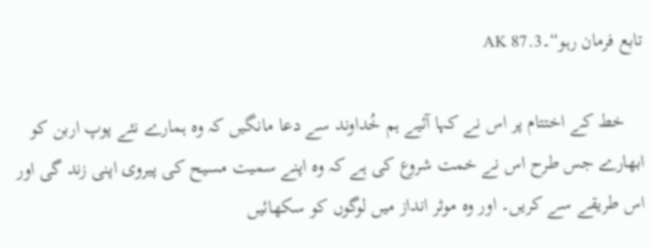تابع فرمان رہو“۔AK 87.3

    خط کے اختتام پر اس نے کہا آئیے ہم خُداوند سے دعا مانگیں کہ وہ ہمارے نئے پوپ اربن کو ابھارے جس طرح اس نے خمت شروع کی ہے کہ وہ اپنے سمیت مسیح کی پیروی اپنی زند گی اور اس طریقے سے کریں۔ اور وہ موثر انداز میں لوگوں کو سکھائیں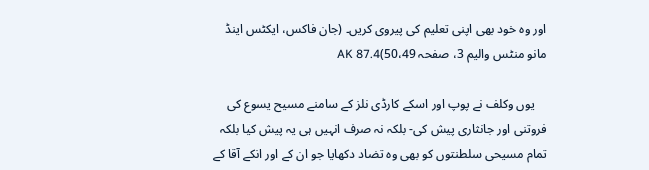اور وہ خود بھی اپنی تعلیم کی پیروی کریں۔ (جان فاکس، ایکٹس اینڈ مانو منٹس والیم 3، صفحہ 50،49)AK 87.4

    یوں وکلف نے پوپ اور اسکے کارڈی نلز کے سامنے مسیح یسوع کی فروتنی اور جانثاری پیش کی- بلکہ نہ صرف انہیں ہی یہ پیش کیا بلکہ تمام مسیحی سلطنتوں کو بھی وہ تضاد دکھایا جو ان کے اور انکے آقا کے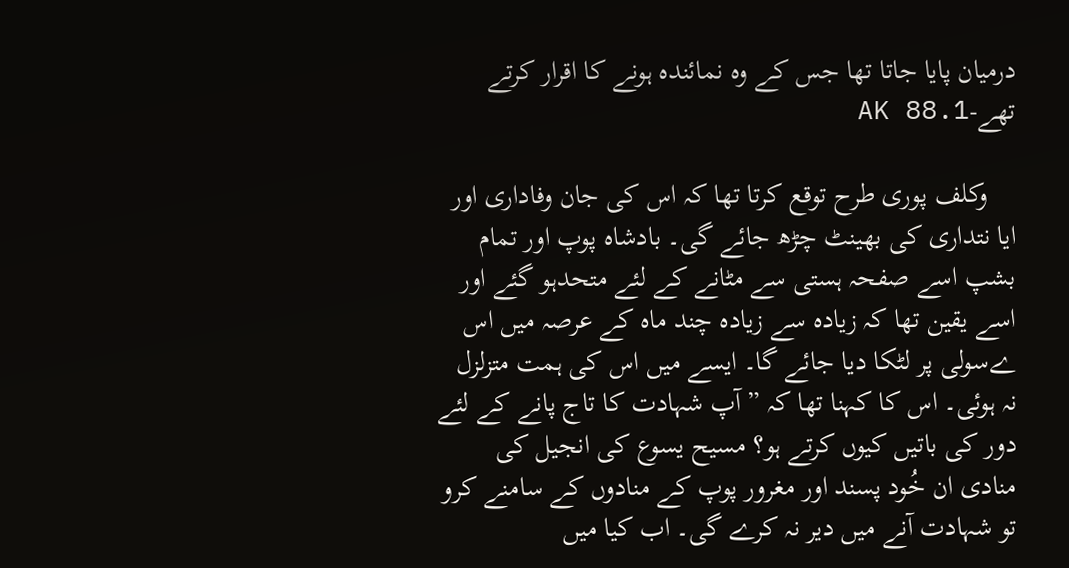درمیان پایا جاتا تھا جس کے وہ نمائندہ ہونے کا اقرار کرتے تھے-AK 88.1

    وکلف پوری طرح توقع کرتا تھا کہ اس کی جان وفاداری اور ایا نتداری کی بھینٹ چڑھ جائے گی۔ بادشاہ پوپ اور تمام بشپ اسے صفحہ ہستی سے مٹانے کے لئے متحدہو گئے اور اسے یقین تھا کہ زیادہ سے زیادہ چند ماہ کے عرصہ میں اس ےسولی پر لٹکا دیا جائے گا۔ ایسے میں اس کی ہمت متزلزل نہ ہوئی۔ اس کا کہنا تھا کہ ” آپ شہادت کا تاج پانے کے لئے دور کی باتیں کیوں کرتے ہو؟ مسیح یسوع کی انجیل کی منادی ان خُود پسند اور مغرور پوپ کے منادوں کے سامنے کرو تو شہادت آنے میں دیر نہ کرے گی۔ اب کیا میں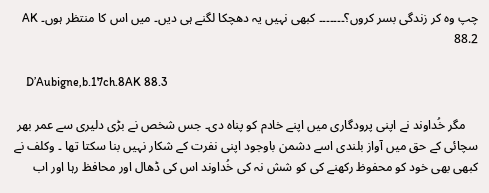چپ وہ کر زندگی بسر کروں؟۔۔۔۔۔۔۔ کبھی نہیں یہ دھچکا لگنے ہی دیں۔ میں اس کا منتظر ہوں۔ AK 88.2

    D’Aubigne,b.17ch.8AK 88.3

    مگر خُداوند نے اپنی پرودگاری میں اپنے خادم کو پناہ دی۔ جس شخص نے بڑی دلیری سے عمر بھر سچائی کے حق میں آواز بلندی اسے دشمن باوجود اپنی نفرت کے شکار نہیں بنا سکتا تھا ۔ وکلف نے کبھی بھی خود کو محفوظ رکھنے کی کو شش نہ کی خُداوند اس کی ڈھال اور محافظ رہا اور اب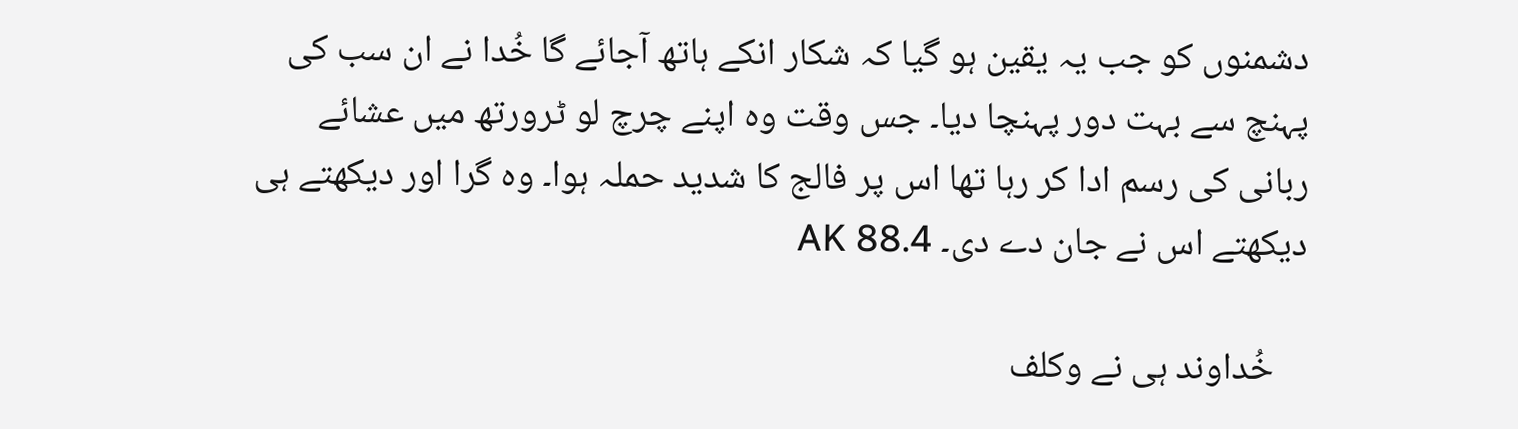دشمنوں کو جب یہ یقین ہو گیا کہ شکار انکے ہاتھ آجائے گا خُدا نے ان سب کی پہنچ سے بہت دور پہنچا دیا۔ جس وقت وہ اپنے چرچ لو ٹرورتھ میں عشائے ربانی کی رسم ادا کر رہا تھا اس پر فالج کا شدید حملہ ہوا۔ وہ گرا اور دیکھتے ہی دیکھتے اس نے جان دے دی۔ AK 88.4

    خُداوند ہی نے وکلف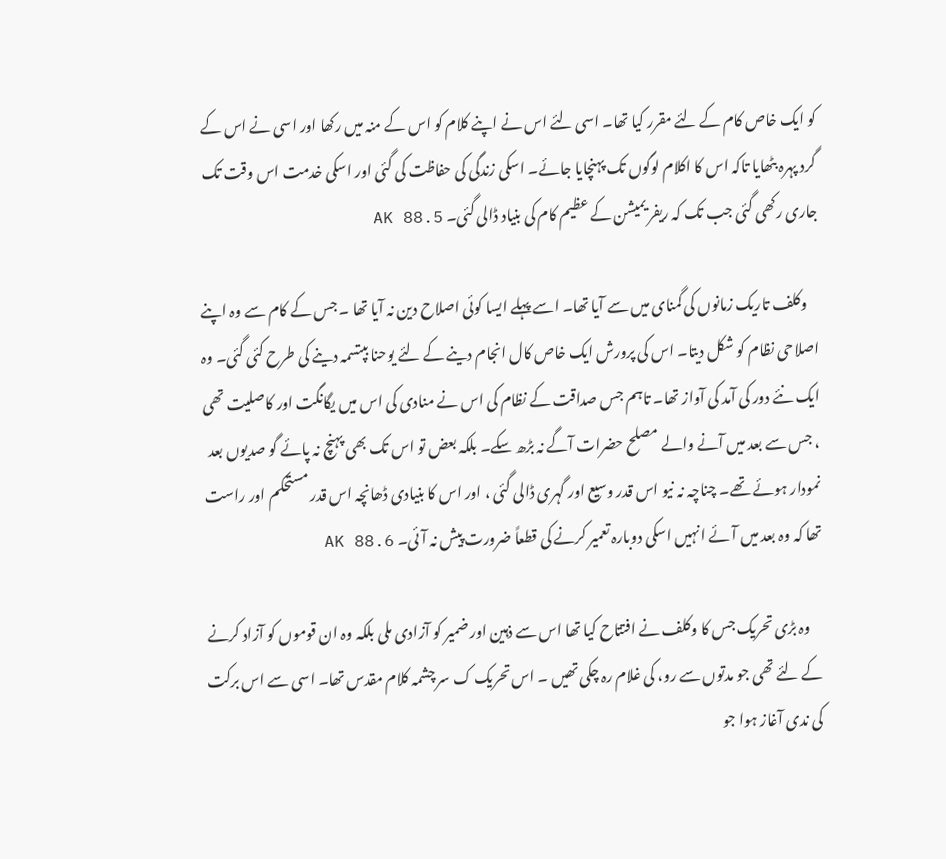کو ایک خاص کام کے لئے مقرر کیا تھا۔ اسی لئے اس نے اپنے کلام کو اس کے منہ میں رکھا اور اسی نے اس کے گرد پہرہ بٹھایا تاکہ اس کا اکلام لوگوں تک پہنچایا جائے۔ اسکی زندگی کی حفاظت کی گئی اور اسکی خدمت اس وقت تک جاری رکھی گئی جب تک کہ ریفر یمیشن کے عظیم کام کی بنیاد ڈالی گئی۔ AK 88.5

    وکلف تاریک زمانوں کی گمنای میں سے آیا تھا۔ اسے پہلے ایسا کوئی اصلاح دین نہ آیا تھا ۔ جس کے کام سے وہ اپنے اصلاحی نظام کو شکل دیتا۔ اس کی پرورش ایک خاص کال انجام دینے کے لئے یوحنا بپتسمہ دینے کی طرح کئی گئی۔ وہ ایک نئے دور کی آمد کی آواز تھا۔ تاہم جس صداقت کے نظام کی اس نے منادی کی اس میں یگانگت اور کاصلیت تھی ، جس سے بعد میں آنے والے مصلح حضرات آگے نہ بڑھ سکے۔ بلکہ بعض تو اس تک بھی پہنچ نہ پائے گو صدیوں بعد نمودار ہوئے تھے۔ چناچہ نہ نیو اس قدر وسیع اور گہری ڈالی گئی ، اور اس کا بنیادی ڈھانچہ اس قدر مستحکم اور راست تھا کہ وہ بعد میں آئے انہیں اسکی دوبارہ تعمیر کرنے کی قطعاً ضرورت پیش نہ آئی۔ AK 88.6

    وہ بڑی تحریک جس کا وکلف نے افتتاح کیا تھا اس سے ذہین اور ضمیر کو آزادی ملی بلکہ وہ ان قوموں کو آزاد کرنے کے لئے تھی جو مدتوں سے رو، کی غلام رہ چکی تھیں ۔ اس تحریک ک سر چشمہ کلام مقدس تھا۔ اسی سے اس برکت کی ندی آغاز ہوا جو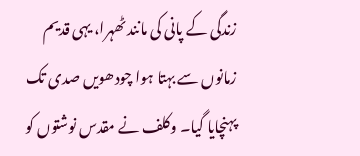زندگی کے پانی کی مانند ٹھہرا، یہی قدیم زمانوں سے بہتا ہوا چودھویں صدی تک پہنچایا گیا۔ وکلف نے مقدس نوشتوں کو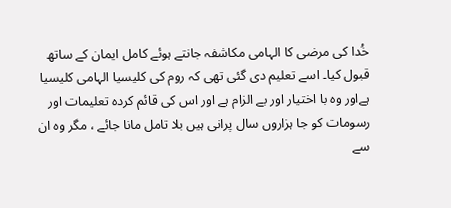خُدا کی مرضی کا الہامی مکاشفہ جانتے ہوئے کامل ایمان کے ساتھ قبول کیا۔ اسے تعلیم دی گئی تھی کہ روم کی کلیسیا الہامی کلیسیا ہےاور وہ با اختیار اور بے الزام ہے اور اس کی قائم کردہ تعلیمات اور رسومات کو جا ہزاروں سال پرانی ہیں بلا تامل مانا جائے ، مگر وہ ان سے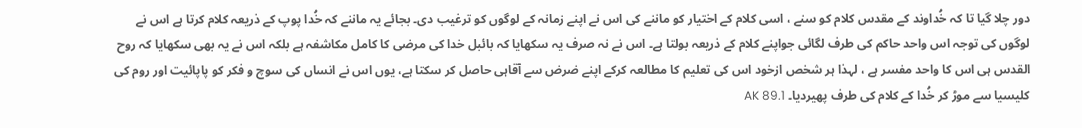دور چلا گیا تا کہ خُداوند کے مقدس کلام کو سنے ، اسی کلام کے اختیار کو ماننے کی اس نے اپنے زمانہ کے لوگوں کو ترغیب دی۔ بجائے یہ ماننے کہ خُدا پوپ کے ذریعہ کلام کرتا ہے اس نے لوگوں کی توجہ اس واحد حاکم کی طرف لگائی جواپنے کلام کے ذریعہ بولتا ہے۔ اس نے نہ صرف یہ سکھایا کہ بائبل خدا کی مرضی کا کامل مکاشفہ ہے بلکہ اس نے یہ بھی سکھایا کہ روح القدس ہی اس کا واحد مفسر ہے ، لہذا ہر شخص ازخود اس کی تعلیم کا مطالعہ کرکے اپنے ضرض سے آقاہی حاصل کر سکتا ہے، یوں اس نے انساں کی سوچ و فکر کو پاپائیت اور روم کی کلیسیا سے موڑ کر خُدا کے کلام کی طرف پھیردیا۔ AK 89.1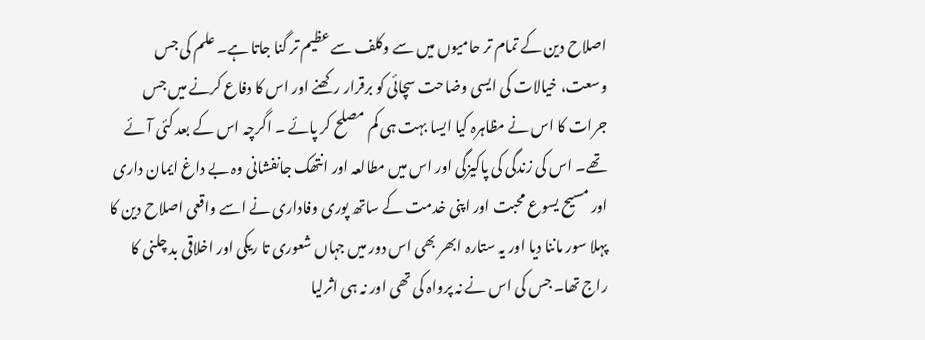اصلاح دین کے تمام تر حامیوں میں سے وکلف سے عظیم تر گنا جاتا ہے۔ علم کی جس وسعت، خیالات کی ایسی وضاحت سچائی کو برقرار رکھنے اور اس کا دفاع کرنے میں جس جرات کا اس نے مظاہرہ کیا ایسا بہت ہی کم مصلح کر پائے ۔ اگرچہ اس کے بعد کئی آئے تھے۔ اس کی زندگی کی پاکیزگی اور اس میں مطالعہ اور انتھک جانفشانی وہ بے داغ ایمان داری اور مسیح یسوع محبت اور اپنی خدمت کے ساتھ پوری وفاداری نے اسے واقعی اصلاح دین کا پہلا سور ماننا دیا اور یہ ستارہ ابھر بھی اس دور میں جہاں شعوری تا ریکی اور اخلاقی بد چلنی کا راج تھا۔ جس کی اس نے نہ پرواہ کی تھی اور نہ ہی اثرلیا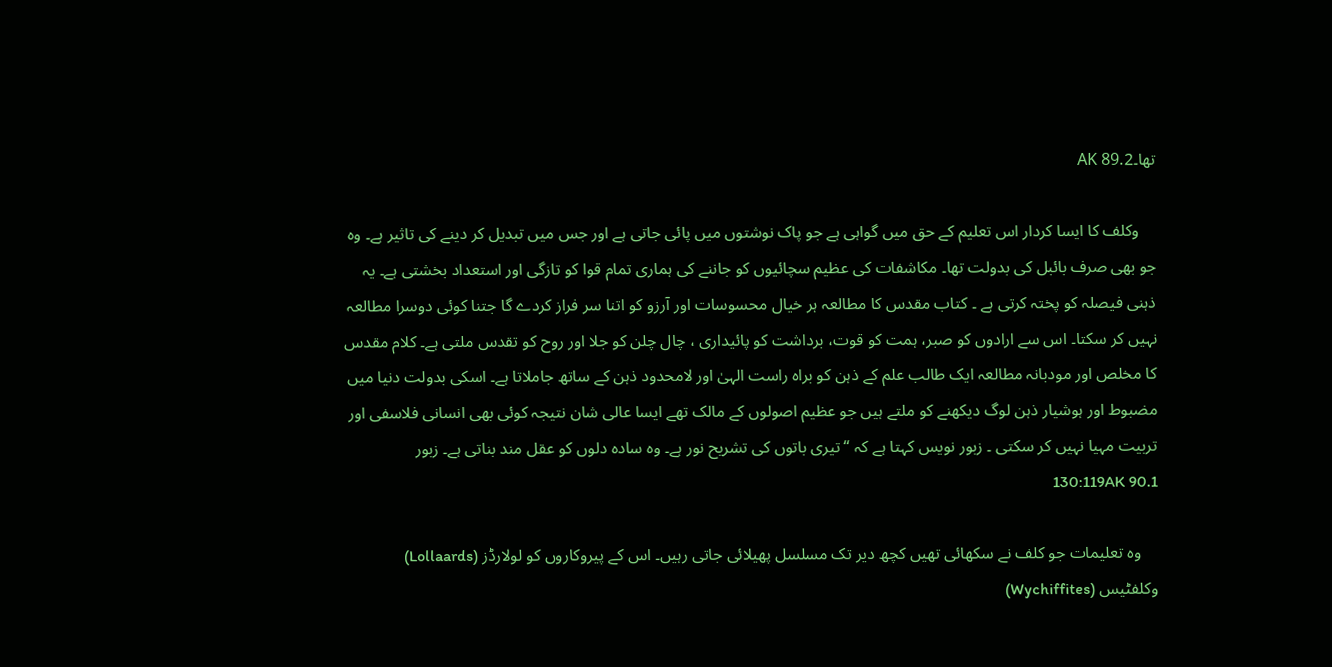تھا۔AK 89.2

    وکلف کا ایسا کردار اس تعلیم کے حق میں گواہی ہے جو پاک نوشتوں میں پائی جاتی ہے اور جس میں تبدیل کر دینے کی تاثیر ہے۔ وہ جو بھی صرف بائبل کی بدولت تھا۔ مکاشفات کی عظیم سچائیوں کو جاننے کی ہماری تمام قوا کو تازگی اور استعداد بخشتی ہے۔ یہ ذہنی فیصلہ کو پختہ کرتی ہے ۔ کتاب مقدس کا مطالعہ ہر خیال محسوسات اور آرزو کو اتنا سر فراز کردے گا جتنا کوئی دوسرا مطالعہ نہیں کر سکتا۔ اس سے ارادوں کو صبر، ہمت کو قوت، برداشت کو پائیداری ، چال چلن کو جلا اور روح کو تقدس ملتی ہے۔ کلام مقدس کا مخلص اور مودبانہ مطالعہ ایک طالب علم کے ذہن کو براہ راست الہیٰ اور لامحدود ذہن کے ساتھ جاملاتا ہے۔ اسکی بدولت دنیا میں مضبوط اور ہوشیار ذہن لوگ دیکھنے کو ملتے ہیں جو عظیم اصولوں کے مالک تھے ایسا عالی شان نتیجہ کوئی بھی انسانی فلاسفی اور تربیت مہیا نہیں کر سکتی ۔ زبور نویس کہتا ہے کہ “تیری باتوں کی تشریح نور ہے۔ وہ سادہ دلوں کو عقل مند بناتی ہے۔ زبور 130:119AK 90.1

    وہ تعلیمات جو کلف نے سکھائی تھیں کچھ دیر تک مسلسل پھیلائی جاتی رہیں۔ اس کے پیروکاروں کو لولارڈز (Lollaards) وکلفٹیس (Wychiffites)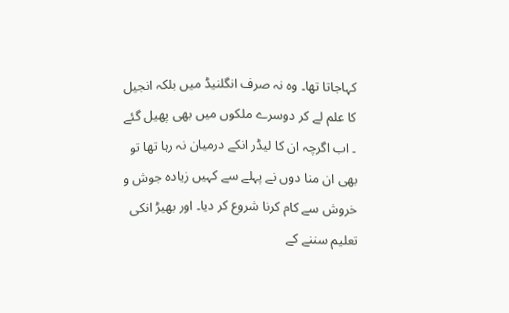کہاجاتا تھا۔ وہ نہ صرف انگلنیڈ میں بلکہ انجیل کا علم لے کر دوسرے ملکوں میں بھی پھیل گئے ۔ اب اگرچہ ان کا لیڈر انکے درمیان نہ رہا تھا تو بھی ان منا دوں نے پہلے سے کہیں زیادہ جوش و خروش سے کام کرنا شروع کر دیا۔ اور بھیڑ انکی تعلیم سننے کے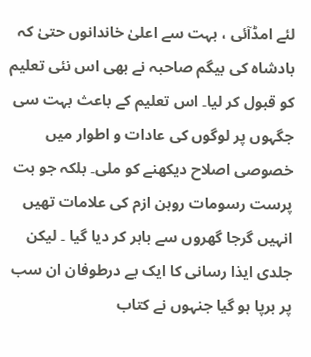لئے امڈآئی ، بہت سے اعلیٰ خاندانوں حتیٰ کہ بادشاہ کی بیگم صاحبہ نے بھی اس نئی تعلیم کو قبول کر لیا۔ اس تعلیم کے باعث بہت سی جگہوں پر لوگوں کی عادات و اطوار میں خصوصی اصلاح دیکھنے کو ملی۔ بلکہ جو بت پرست رسومات روہن ازم کی علامات تھیں انہیں گرجا گھروں سے باہر کر دیا گیا ۔ لیکن جلدی ایذا رسانی کا ایک بے درطوفان ان سب پر برپا ہو گیا جنہوں نے کتاب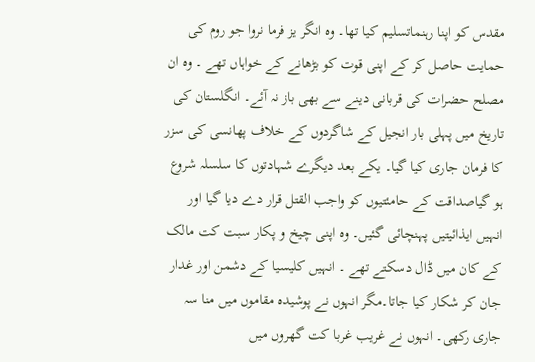مقدس کو اپنا رہنماتسلیم کیا تھا۔ وہ انگر یز فرما نروا جو روم کی حمایت حاصل کر کے اپنی قوت کو بڑھانے کے خواہاں تھے ۔ وہ ان مصلح حضرات کی قربانی دینے سے بھی باز نہ آئے۔ انگلستان کی تاریخ میں پہلی بار انجیل کے شاگردوں کے خلاف پھانسی کی سزر کا فرمان جاری کیا گیا۔ یکے بعد دیگرے شہادتوں کا سلسلہ شروع ہو گیاصداقت کے حامئتیوں کو واجب القتل قرار دے دیا گیا اور انہیں ایذائیتیں پہنچائی گئیں۔ وہ اپنی چیخ و پکار سبت کت مالک کے کان میں ڈال دسکتے تھے ۔ انہیں کلیسیا کے دشمن اور غدار جان کر شکار کیا جاتا۔مگر انہوں نے پوشیدہ مقاموں میں منا سہ جاری رکھی۔ انہوں نے غریب غربا کت گھروں میں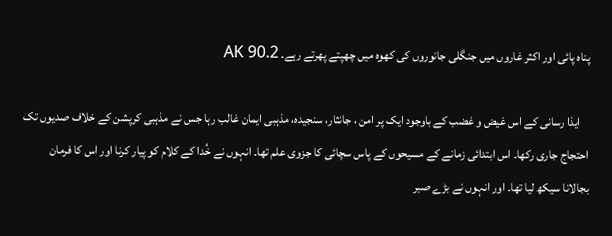پناہ پائی اور اکثر غاروں میں جنگلی جانوروں کی کھوہ میں چھپتے پھرتے رہے۔ AK 90.2

    ایذا رسانی کے اس غیض و غضب کے باوجود ایک پر امن ، جانثار، سنجیدہ، مذہبی ایمان غالب رہا جس نے مذہبی کرپشن کے خلاف صدیوں تک احتجاج جاری رکھا۔ اس ابتدائی زمانے کے مسیحوں کے پاس سچائی کا جزوی علم تھا۔ انہوں نے خُدا کے کلام کو پیار کرنا اور اس کا فرمان بجالانا سیکھ لیا تھا۔ اور انہوں نے بڑے صبر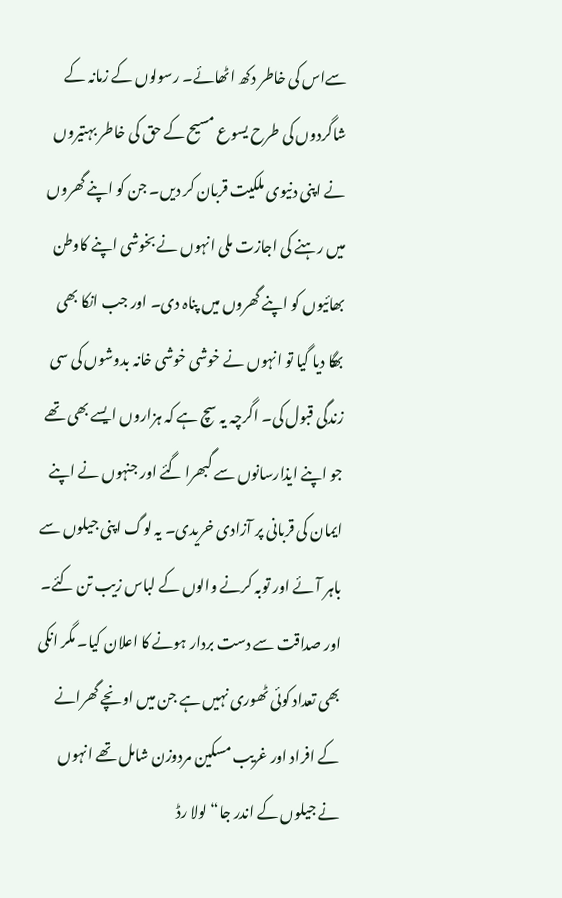سےاس کی خاطر دکھ اٹھائے۔ رسولوں کے زمانہ کے شاگردوں کی طرح یسوع مسیح کے حق کی خاطر بہتیروں نے اپنی دنیوی ملکیت قربان کر دیں۔ جن کو اپنے گھروں میں رہنے کی اجازت ملی انہوں نے بخوشی اپنے کاوطن بھائیوں کو اپنے گھروں میں پناہ دی۔ اور جب انکا بھی بھگا دیا گیا تو انہوں نے خوشی خوشی خانہ بدوشوں کی سی زندگی قبول کی۔ اگرچہ یہ سچ ہے کہ ہزاروں ایسے بھی تھے جو اپنے ایذارسانوں سے گبھرا گئے اور جنہوں نے اپنے ایمان کی قربانی پر آزادی خریدی۔ یہ لوگ اپنی جیلوں سے باہر آئے اور توبہ کرنے والوں کے لباس زیب تن کئے۔ اور صداقت سے دست بردار ہونے کا اعلان کیا۔ مگر انکی بھی تعداد کوئی ٹھوری نہیں ہے جن میں اونچے گھرانے کے افراد اور غریب مسکین مردوزن شامل تھے انہوں نے جیلوں کے اندر جا“لولا رڈ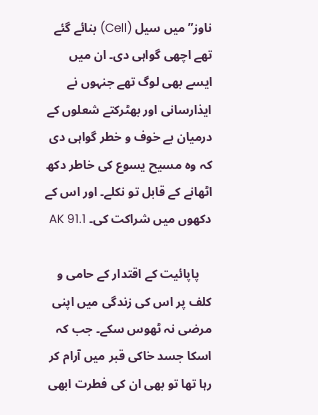ناوز” میں سیل (Cell) بنائے گئے تھے اچھی گواہی دی۔ ان میں ایسے بھی لوگ تھے جنہوں نے ایذارسانی اور بھٹرکتے شعلوں کے درمیان بے خوف و خطر گواہی دی کہ وہ مسیح یسوع کی خاطر دکھ اٹھانے کے قابل تو نکلے۔ اور اس کے دکھوں میں شراکت کی۔ AK 91.1

    پاپائیت کے اقتدار کے حامی و کلف پر اس کی زندگی میں اپنی مرضی نہ ٹھوس سکے۔ جب کہ اسکا جسد خاکی قبر میں آرام کر رہا تھا تو بھی ان کی فطرت ابھی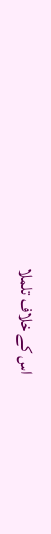اس کے خلاف تلملا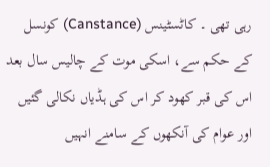رہی تھی ۔ کاٹسٹینس (Canstance) کونسل کے حکم سے، اسکی موت کے چالیس سال بعد اس کی قبر کھود کر اس کی ہڈیاں نکالی گئیں اور عوام کی آنکھوں کے سامنے انہیں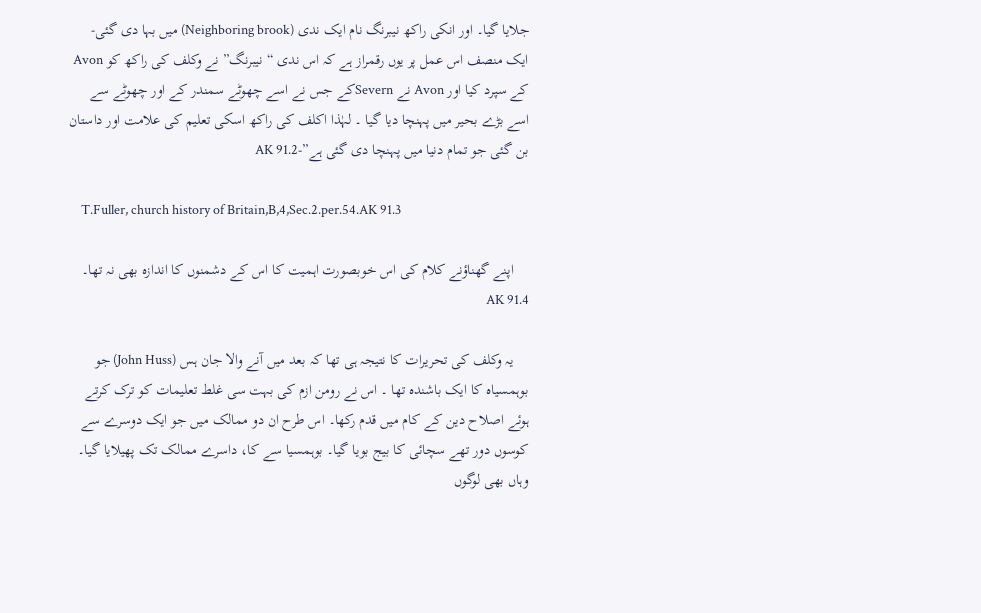جلایا گیا۔ اور انکی راکھ نیبرنگ نام ایک ندی (Neighboring brook) میں بہا دی گئی- ایک منصف اس عمل پر یوں رقمراز ہے کہ اس ندی “نیبرنگ” نے وکلف کی راکھ کو Avon کے سپرد کیا اور Avon نے Severnکے جس نے اسے چھوٹے سمندر کے اور چھوٹے سے اسے بڑے بحیر میں پہنچا دیا گیا ۔ لہٰذا اکلف کی راکھ اسکی تعلیم کی علامت اور داستان بن گئی جو تمام دنیا میں پہنچا دی گئی ہے”-AK 91.2

    T.Fuller, church history of Britain,B,4,Sec.2.per.54.AK 91.3

    اپنے گھناؤنے کلام کی اس خوبصورت اہمیت کا اس کے دشمنوں کا اندازہ بھی نہ تھا۔ AK 91.4

    یہ وکلف کی تحریرات کا نتیجہ ہی تھا کہ بعد میں آنے والا جان ہس (John Huss) جو بوہمسیاہ کا ایک باشندہ تھا ۔ اس نے رومن ازم کی بہت سی غلط تعلیمات کو ترک کرتے ہوئے اصلاح دین کے کام میں قدم رکھا۔ اس طرح ان دو ممالک میں جو ایک دوسرے سے کوسوں دور تھے سچائی کا بیج بویا گیا۔ بوہمسیا سے کا، داسرے ممالک تک پھیلایا گیا۔ وہاں بھی لوگوں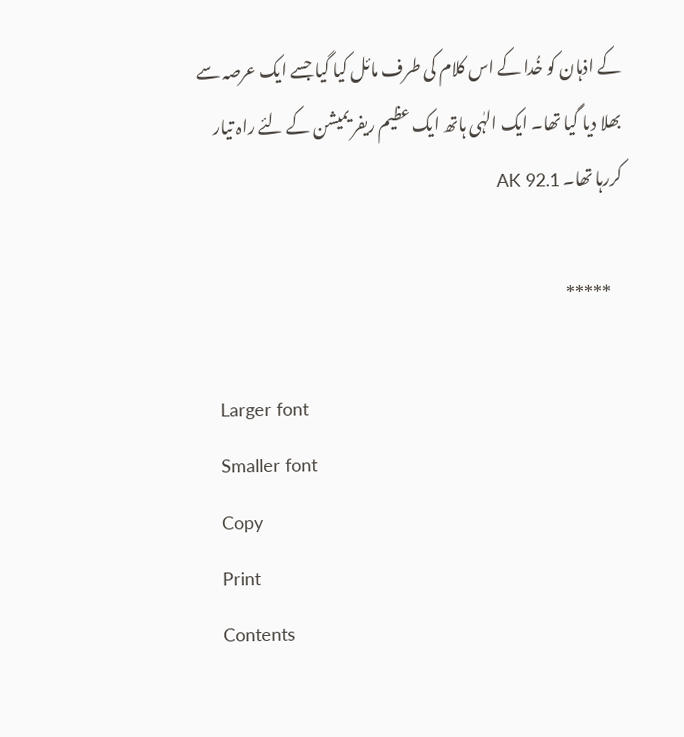کے اذہان کو خُدا کے اس کلام کی طرف مائل کیا گیا جسے ایک عرصہ سے بھلا دیا گیا تھا۔ ایک الہٰی ہاتھ ایک عظیم ریفر یمیشن کے لئے راہ تیار کررہا تھا۔ AK 92.1

    *****

    Larger font
    Smaller font
    Copy
    Print
    Contents